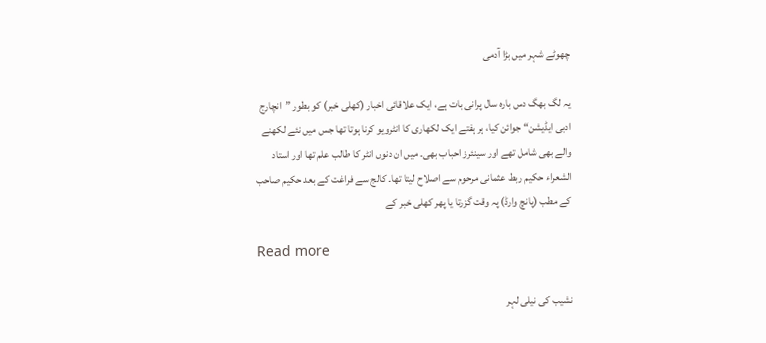چھوٹے شہر میں بڑا آدمی

یہ لگ بھگ دس بارہ سال پرانی بات ہے، ایک علاقائی اخبار (کھلی خبر) کو بطور ”انچارج ادبی ایڈیشن“ جوائن کیا، ہر ہفتے ایک لکھاری کا انٹرویو کرنا ہوتا تھا جس میں نئے لکھنے والے بھی شامل تھے اور سینئرز احباب بھی۔ میں ان دنوں انٹر کا طالب علم تھا اور استاد الشعراء حکیم ربط عثمانی مرحوم سے اصلاح لیتا تھا۔ کالج سے فراغت کے بعد حکیم صاحب کے مطب (پانچ وارڈ) پہ وقت گزرتا یا پھر کھلی خبر کے

Read more

نشیب کی نیلی لہر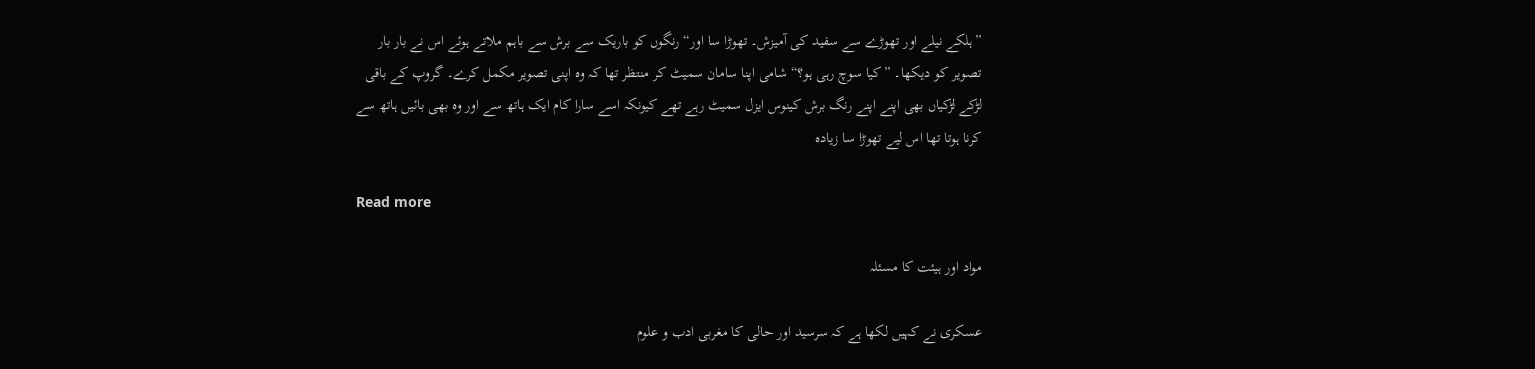”ہلکے نیلے اور تھوڑے سے سفید کی آمیزش۔ تھوڑا سا اور“ رنگوں کو باریک سے برش سے باہم ملاتے ہوئے اس نے بار بار تصویر کو دیکھا۔ ”کیا سوچ رہی ہو؟“ شامی اپنا سامان سمیٹ کر منتظر تھا کہ وہ اپنی تصویر مکمل کرے۔ گروپ کے باقی لڑکے لڑکیاں بھی اپنے اپنے رنگ برش کینوس ایزل سمیٹ رہے تھے کیونکہ اسے سارا کام ایک ہاتھ سے اور وہ بھی بائیں ہاتھ سے کرنا ہوتا تھا اس لیے تھوڑا سا زیادہ

Read more

مواد اور ہیئت کا مسئلہ

عسکری نے کہیں لکھا ہے کہ سرسید اور حالی کا مغربی ادب و علوم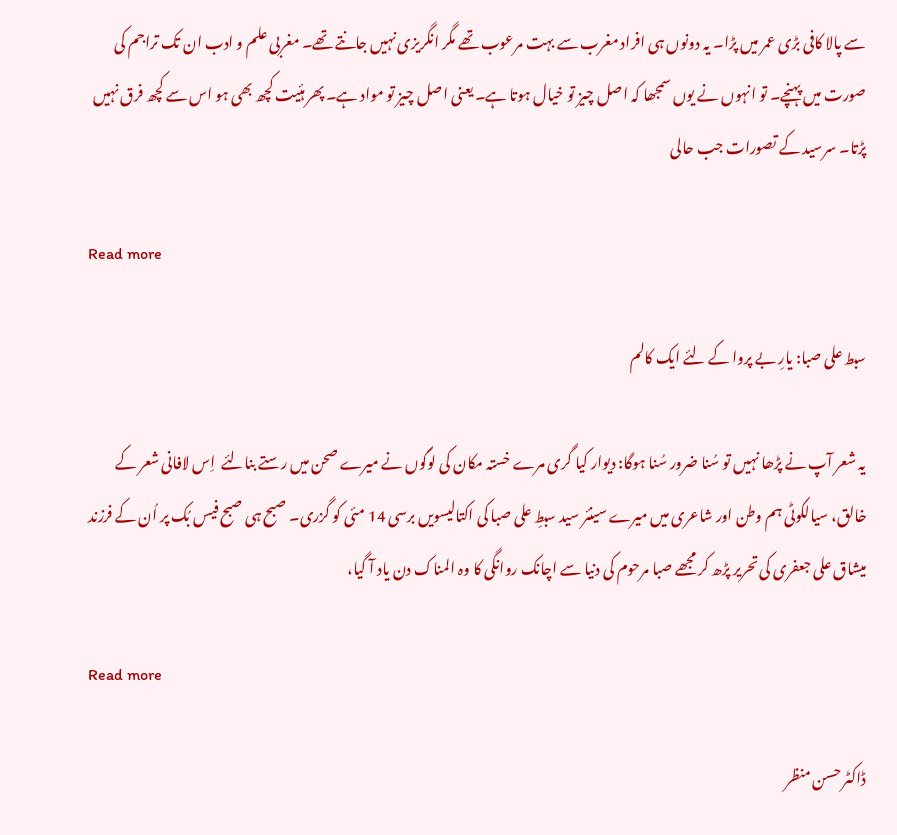سے پالا کافی بڑی عمر میں پڑا۔ یہ دونوں ہی افراد مغرب سے بہت مرعوب تھے مگر انگریزی نہیں جانتے تھے۔ مغربی علم و ادب ان تک تراجم کی صورت میں پہنچے۔ تو انہوں نے یوں سمجھا کہ اصل چیز تو خیال ہوتا ہے۔ یعنی اصل چیز تو مواد ہے۔ پھر ہئیت کچھ بھی ہو اس سے کچھ فرق نہیں پڑتا۔ سرسید کے تصورات جب حالی

Read more

سبط علی صبا: یارِ بے پروا کے لئے ایک کالم

یہ شعر آپ نے پڑھا نہیں تو سُنا ضرور سُنا ہوگا: دیوار کیا گری مرے خستہ مکان کی لوگوں نے میرے صحن میں رستے بنالئے  اِس لافانی شعر کے خالق، سیالکوٹی ہم وطن اور شاعری میں میرے سینئر سید سبطِ علی صبا کی اکتالیسویں برسی 14 مئی کو گزری۔ صبح ہی صبح فیس بُک پر اُن کے فرزند میشاق علی جعفری کی تحریر پڑھ کر مجھے صبا مرحوم کی دنیا سے اچانک روانگی کا وہ المناک دن یاد آ گیا،

Read more

ڈاکٹر حسن منظر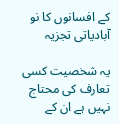کے افسانوں کا نو آبادیاتی تجزیہ

یہ شخصیت کسی تعارف کی محتاج نہیں ہے ان کے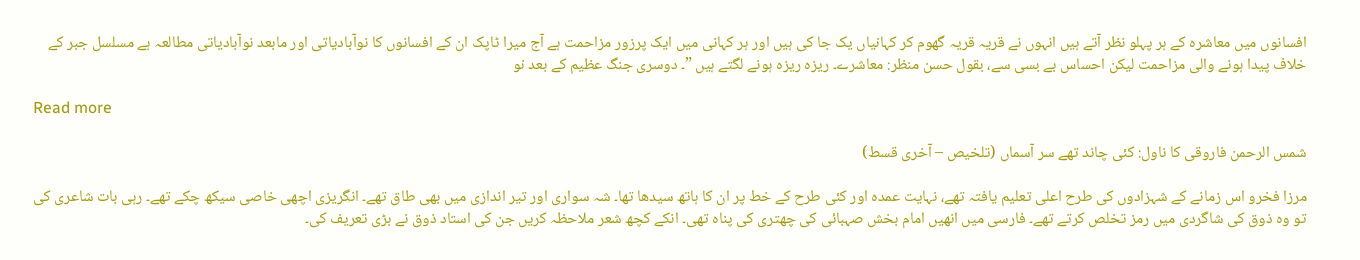افسانوں میں معاشرہ کے ہر پہلو نظر آتے ہیں انہوں نے قریہ قریہ گھوم کر کہانیاں یک جا کی ہیں اور ہر کہانی میں ایک پرزور مزاحمت ہے آج میرا ٹاپک ان کے افسانوں کا نوآبادیاتی اور مابعد نوآبادیاتی مطالعہ ہے مسلسل جبر کے خلاف پیدا ہونے والی مزاحمت لیکن احساس بے بسی سے، بقول حسن منظر: معاشرے۔ ریزہ ریزہ ہونے لگتے ہیں ”۔ دوسری جنگ عظیم کے بعد نو

Read more

شمس الرحمن فاروقی کا ناول: کئی چاند تھے سر آسماں (تلخیص – آخری قسط)

مرزا فخرو اس زمانے کے شہزادوں کی طرح اعلی تعلیم یافتہ تھے، نہایت عمدہ اور کئی طرح کے خط پر ان کا ہاتھ سیدھا تھا۔ شہ سواری اور تیر اندازی میں بھی طاق تھے۔ انگریزی اچھی خاصی سیکھ چکے تھے۔ رہی بات شاعری کی تو وہ ذوق کی شاگردی میں رمز تخلص کرتے تھے۔ فارسی میں انھیں امام بخش صہبائی کی چھتری کی پناہ تھی۔ انکے کچھ شعر ملاحظہ کریں جن کی استاد ذوق نے بڑی تعریف کی۔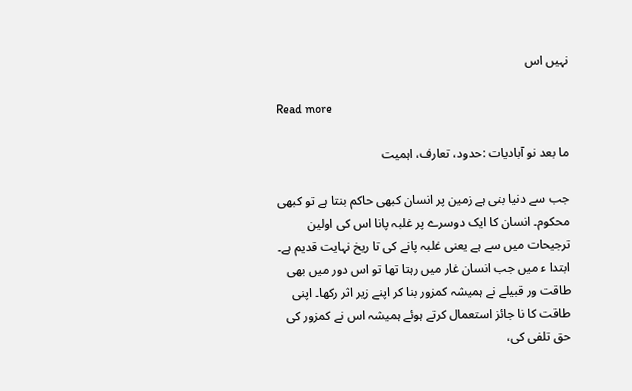نہیں اس

Read more

ما بعد نو آبادیات :حدود، تعارف، اہمیت

جب سے دنیا بنی ہے زمین پر انسان کبھی حاکم بنتا ہے تو کبھی محکوم۔ انسان کا ایک دوسرے پر غلبہ پانا اس کی اولین ترجیحات میں سے ہے یعنی غلبہ پانے کی تا ریخ نہایت قدیم ہے۔ ابتدا ء میں جب انسان غار میں رہتا تھا تو اس دور میں بھی طاقت ور قبیلے نے ہمیشہ کمزور بنا کر اپنے زیر اثر رکھا۔ اپنی طاقت کا نا جائز استعمال کرتے ہوئے ہمیشہ اس نے کمزور کی حق تلفی کی،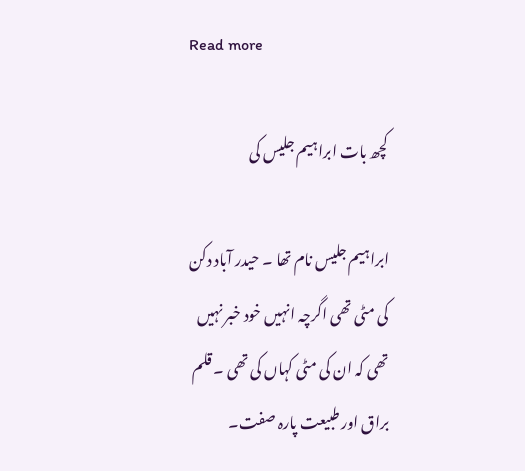Read more

کچھ بات ابراہیم جلیس کی

ابراہیم جلیس نام تھا ۔ حیدر آباد دکن کی مٹی تھی اگرچہ انہیں خود خبر نہیں تھی کہ ان کی مٹی کہاں کی تھی ۔ قلم براق اور طبیعت پارہ صفت۔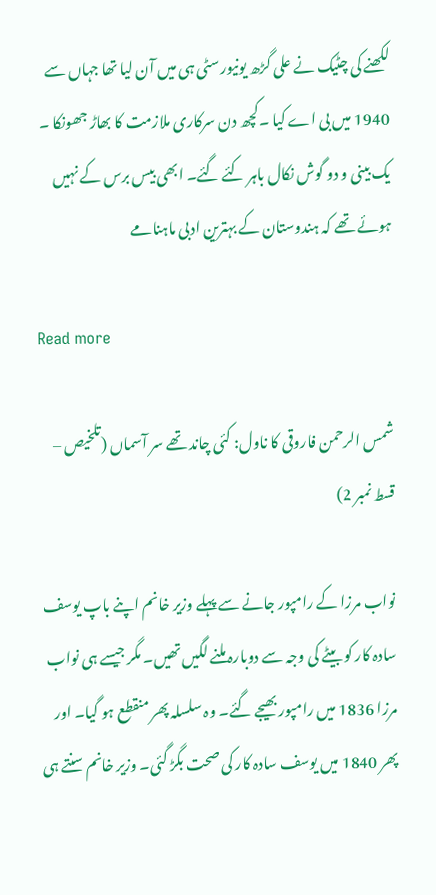لکھنے کی چٹیک نے علی گڑھ یونیورسٹی ہی میں آن لیا تھا جہاں سے 1940 میں بی اے کیا ۔کچھ دن سرکاری ملازمت کا بھاڑ جھونکا ۔ یک بینی و دو گوش نکال باہر کئے گئے۔ ابھی بیس برس کے نہیں ہوئے تھے کہ ہندوستان کے بہترین ادبی ماہنامے

Read more

شمس الرحمن فاروقی کا ناول: کئی چاند تھے سر آسماں (تلخیص – قسط نمبر 2)

نواب مرزا کے رامپور جانے سے پہلے وزیر خانم اپنے باپ یوسف سادہ کار کو بیٹے کی وجہ سے دوبارہ ملنے لگیں تھیں۔ مگر جیسے ہی نواب مرزا 1836 میں رامپور بھیجے گئے۔ وہ سلسلہ پھر منقطع ہو گیا۔ اور پھر 1840 میں یوسف سادہ کار کی صحت بگڑ گئی۔ وزیر خانم سنتے ہی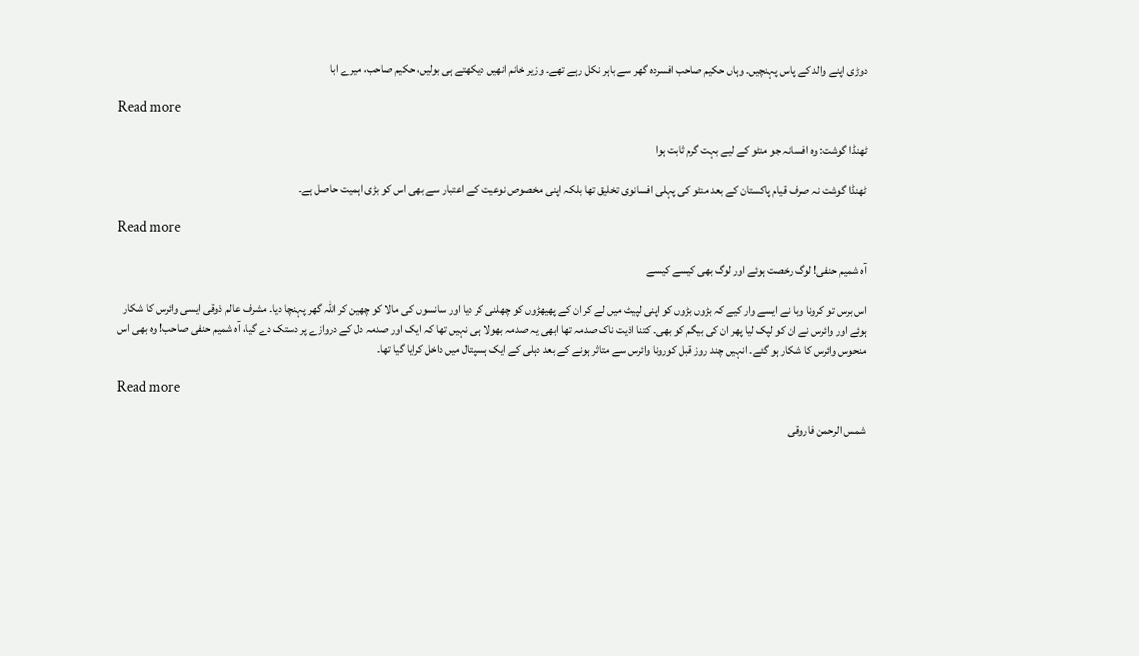دوڑی اپنے والد کے پاس پہنچیں۔ وہاں حکیم صاحب افسردہ گھر سے باہر نکل رہے تھے۔ وزیر خانم انھیں دیکھتے ہی بولیں، حکیم صاحب، میرے ابا

Read more

ٹھنڈا گوشت: وہ افسانہ جو منٹو کے لیے بہت گرم ثابت ہوا

ٹھنڈا گوشت نہ صرف قیام پاکستان کے بعد منٹو کی پہلی افسانوی تخلیق تھا بلکہ اپنی مخصوص نوعیت کے اعتبار سے بھی اس کو بڑی اہمیت حاصل ہے۔

Read more

آہ شمیم حنفی! لوگ رخصت ہوئے اور لوگ بھی کیسے کیسے

اس برس تو کرونا وبا نے ایسے وار کیے کہ بڑوں بڑوں کو اپنی لپیٹ میں لے کر ان کے پھیھڑوں کو چھلنی کر دیا اور سانسوں کی مالا کو چھین کر اللہ گھر پہنچا دیا۔ مشرف عالم ذوقی ایسی وائرس کا شکار ہوئے اور وائرس نے ان کو لپک لیا پھر ان کی بیگم کو بھی۔ کتنا اذیت ناک صدمہ تھا ابھی یہ صدمہ بھولا ہی نہیں تھا کہ ایک اور صدمہ دل کے دروازے پر دستک دے گیا، آہ شمیم حنفی صاحب! وہ بھی اس منحوس وائرس کا شکار ہو گئے۔ انہیں چند روز قبل کورونا وائرس سے متاثر ہونے کے بعد دہلی کے ایک ہسپتال میں داخل کرایا گیا تھا۔

Read more

شمس الرحمن فاروقی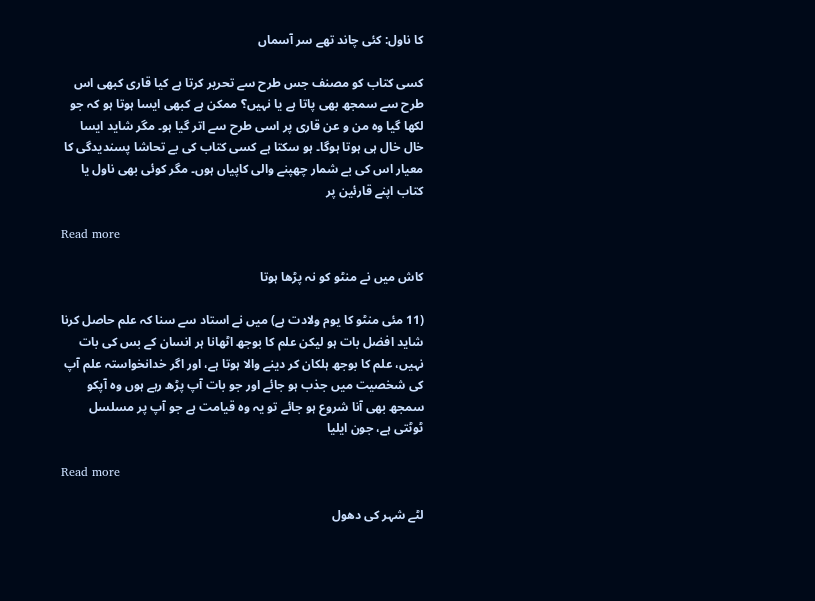کا ناول: کئی چاند تھے سر آسماں

کسی کتاب کو مصنف جس طرح سے تحریر کرتا ہے کیا قاری کبھی اس طرح سے سمجھ بھی پاتا ہے یا نہیں؟ ممکن ہے کبھی ایسا ہوتا ہو کہ جو لکھا گیا وہ من و عن قاری پر اسی طرح سے اتر گیا ہو۔ مگر شاید ایسا خال خال ہی ہوتا ہوگا۔ ہو سکتا ہے کسی کتاب کی بے تحاشا پسندیدگی کا معیار اس کی بے شمار چھپنے والی کاپیاں ہوں۔ مگر کوئی بھی ناول یا کتاب اپنے قارئین پر

Read more

کاش میں نے منٹو کو نہ پڑھا ہوتا

(11 مئی منٹو کا یوم ولادت ہے) میں نے استاد سے سنا کہ علم حاصل کرنا شاید افضل بات ہو لیکن علم کا بوجھ اٹھانا ہر انسان کے بس کی بات نہیں، علم کا بوجھ ہلکان کر دینے والا ہوتا ہے، اور اگر خدانخواستہ علم آپ کی شخصیت میں جذب ہو جائے اور جو بات آپ پڑھ رہے ہوں وہ آپکو سمجھ بھی آنا شروع ہو جائے تو یہ وہ قیامت ہے جو آپ پر مسلسل ٹوٹتی ہے، جون ایلیا

Read more

لٹے شہر کی دھول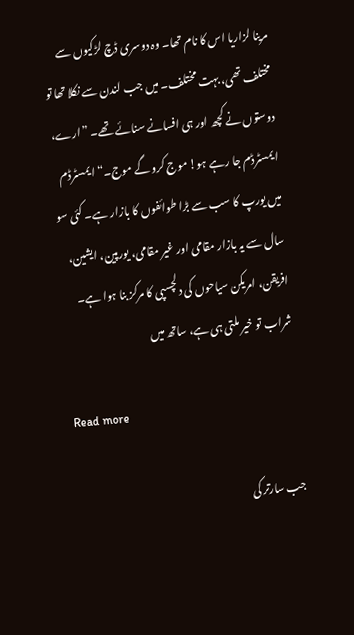مرینا لزاریا اس کا نام تھا۔ وہ دوسری ڈچ لڑکیوں سے مختلف تھی، بہت مختلف۔ میں جب لندن سے نکلا تھا تو دوستوں نے کچھ اور ہی افسانے سنائے تھے۔ ”ارے، ایمسٹرڈم جا رہے ہو! موج کرو گے موج۔“ ایمسٹرڈم میں یورپ کا سب سے بڑا طوائفوں کا بازار ہے۔ کئی سو سال سے یہ بازار مقامی اور غیر مقامی، یورپین، ایشین، افریقن، امریکن سیاحوں کی دلچسپی کا مرکز بنا ہوا ہے۔ شراب تو خیر ملتی ہی ہے، ساتھ میں

Read more

جب سارتر کی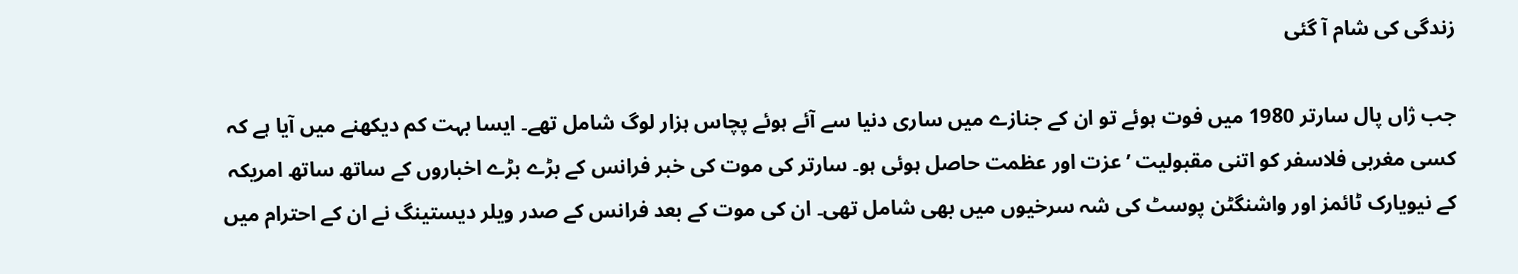زندگی کی شام آ گئی

جب ژاں پال سارتر 1980 میں فوت ہوئے تو ان کے جنازے میں ساری دنیا سے آئے ہوئے پچاس ہزار لوگ شامل تھے۔ ایسا بہت کم دیکھنے میں آیا ہے کہ کسی مغربی فلاسفر کو اتنی مقبولیت ’عزت اور عظمت حاصل ہوئی ہو۔ سارتر کی موت کی خبر فرانس کے بڑے بڑے اخباروں کے ساتھ ساتھ امریکہ کے نیویارک ٹائمز اور واشنگٹن پوسٹ کی شہ سرخیوں میں بھی شامل تھی۔ ان کی موت کے بعد فرانس کے صدر ویلر دیستینگ نے ان کے احترام میں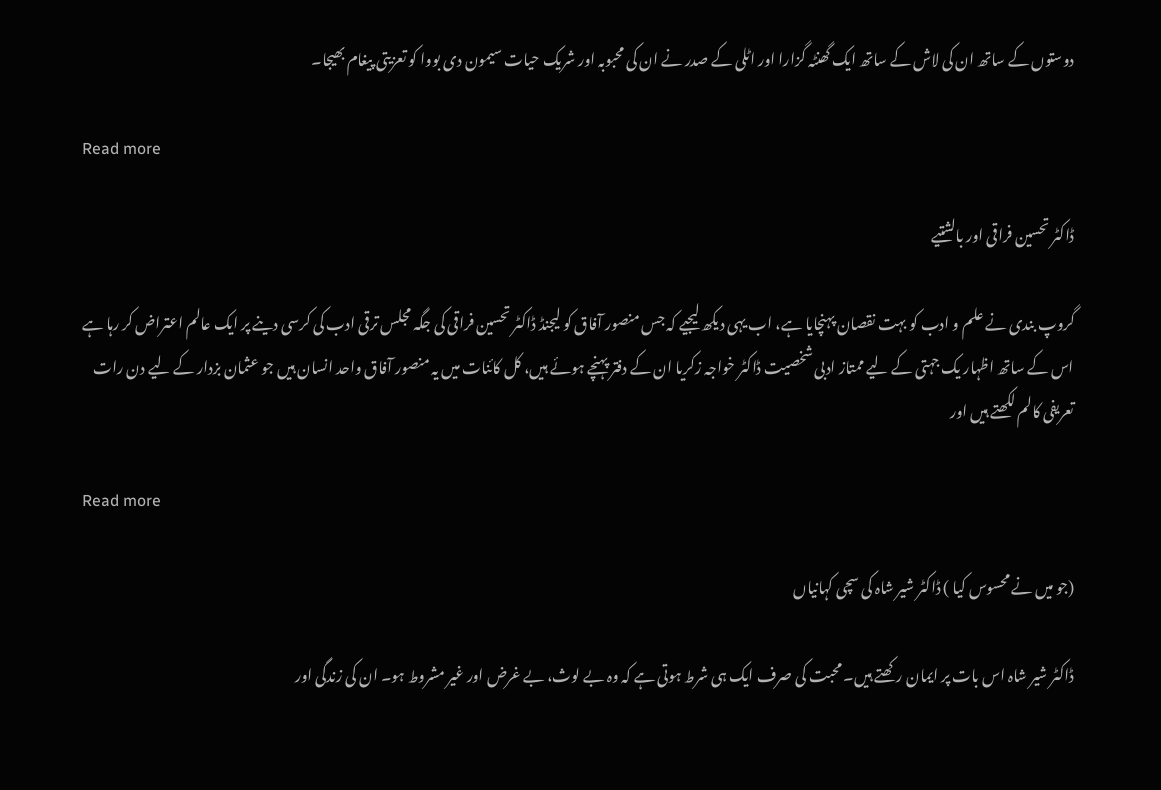دوستوں کے ساتھ ان کی لاش کے ساتھ ایک گھنٹہ گزارا اور اٹلی کے صدر نے ان کی محبوبہ اور شریک حیات سیمون دی بووا کو تعزیتی پیغام بھیجا۔

Read more

ڈاکٹر تحسین فراقی اور بالشتیے

گروپ بندی نے علم و ادب کو بہت نقصان پہنچایا ہے، اب یہی دیکھ لیجیے کہ جس منصور آفاق کو لیجنڈ ڈاکٹر تحسین فراقی کی جگہ مجلس ترقی ادب کی کرسی دینے پر ایک عالم اعتراض کر رہا ہے اس کے ساتھ اظہار یک جہتی کے لیے ممتاز ادبی شخصیت ڈاکٹر خواجہ زکریا ان کے دفتر پہنچے ہوئے ہیں، کل کائنات میں یہ منصور آفاق واحد انسان ہیں جو عثمان بزدار کے لیے دن رات تعریفی کالم لکھتے ہیں اور

Read more

(جو میں نے محسوس کیا ) ڈاکٹر شیر شاہ کی سچی کہانیاں

ڈاکٹر شیر شاہ اس بات پر ایمان رکھتے ہیں۔ محبت کی صرف ایک ہی شرط ہوتی ہے کہ وہ بے لوث، بے غرض اور غیر مشروط ہو۔ ان کی زندگی اور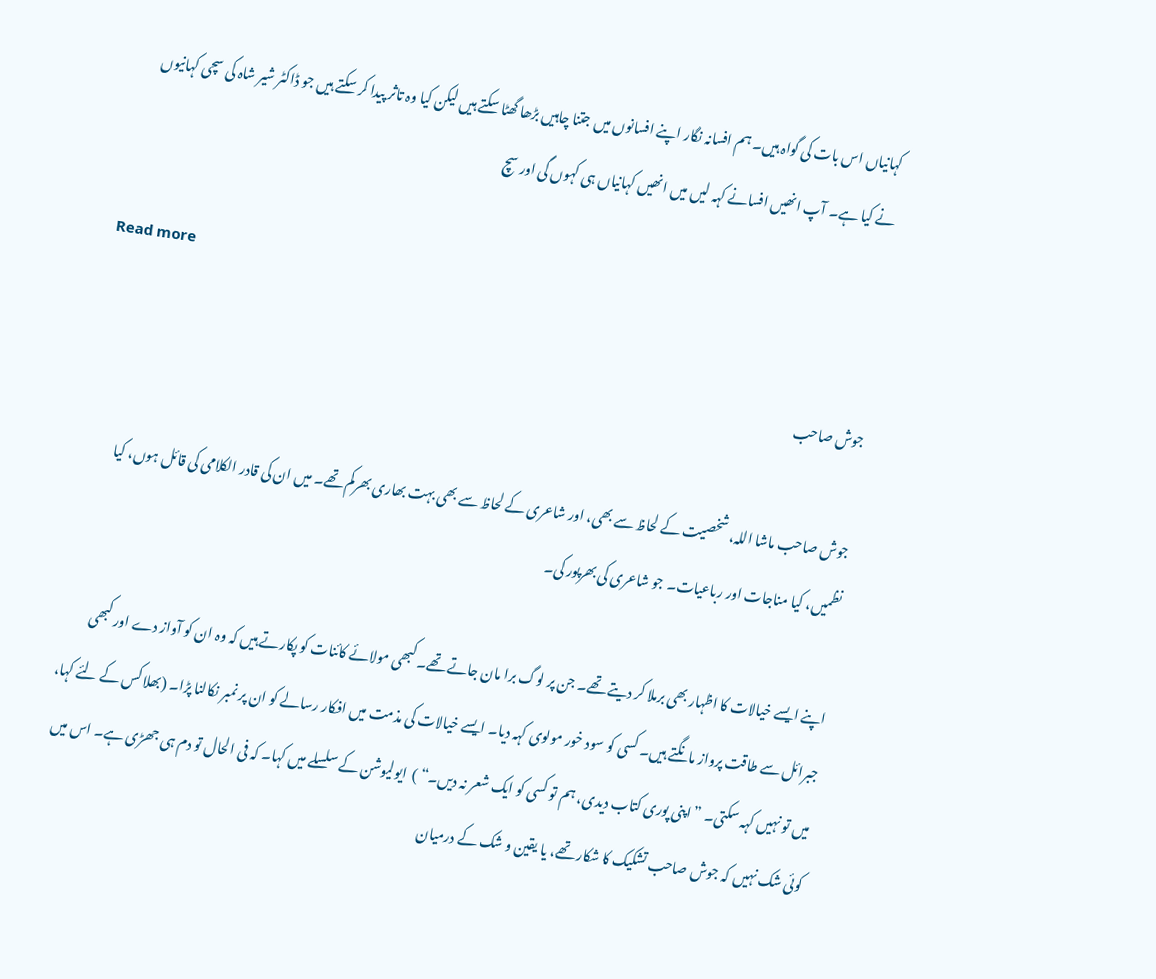کہانیاں اس بات کی گواہ ہیں۔ ہم افسانہ نگار اپنے افسانوں میں جتنا چاہیں بڑھا گھٹا سکتے ہیں لیکن کیا وہ تاثر پیدا کر سکتے ہیں جو ڈاکٹر شیر شاہ کی سچی کہانیوں نے کیا ہے۔ آپ انھیں افسانے کہہ لیں میں انھیں کہانیاں ہی کہوں گی اور سچ

Read more

جوش صاحب

جوش صاحب ماشا اللہ، شخصیت کے لحاظ سے بھی، اور شاعری کے لحاظ سے بھی بہت بھاری بھرکم تھے۔ میں ان کی قادر الکلامی کی قائل ہوں، کیا نظمیں، کیا مناجات اور رباعیات۔ جو شاعری کی بھرپور کی۔

اپنے ایسے خیالات کا اظہار بھی برملا کر دیتے تھے۔ جن پر لوگ برا مان جاتے تھے۔ کبھی مولائے کائنات کو پکارتے ہیں کہ وہ ان کو آواز دے اور کبھی جبرائل سے طاقت پرواز مانگتے ہیں۔ کسی کو سود خور مولوی کہہ دیا۔ ایسے خیالات کی مذمت میں افکار رسالے کو ان پر نمبر نکالنا پڑا۔ (بھلا کس کے لئے کہا، میں تو نہیں کہہ سکتی۔ ”اپنی پوری کتاب دیدی، ہم تو کسی کو ایک شعر نہ دیں۔“ )  ایولیوشن کے سلسلے میں کہا۔ کہ فی الحال تو دم ہی جھڑی ہے۔ اس میں کوئی شک نہیں کہ جوش صاحب تشکیک کا شکار تھے، یا یقین و شک کے درمیان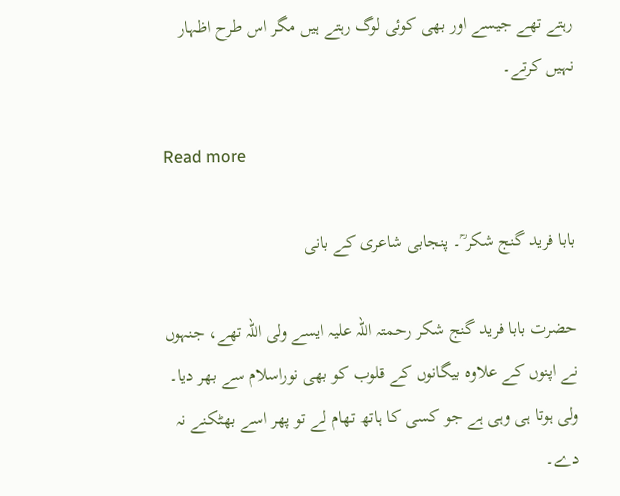رہتے تھے جیسے اور بھی کوئی لوگ رہتے ہیں مگر اس طرح اظہار نہیں کرتے۔

Read more

بابا فرید گنج شکر ؒ۔ پنجابی شاعری کے بانی

حضرت بابا فرید گنج شکر رحمتہ اللہ علیہ ایسے ولی اللہ تھے، جنہوں نے اپنوں کے علاوہ بیگانوں کے قلوب کو بھی نوراسلام سے بھر دیا۔ ولی ہوتا ہی وہی ہے جو کسی کا ہاتھ تھام لے تو پھر اسے بھٹکنے نہ دے۔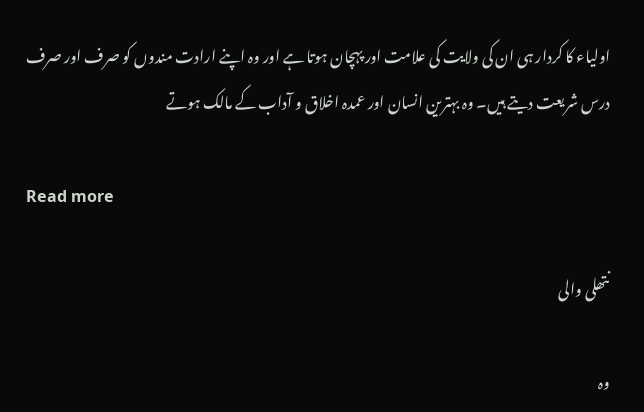اولیاء کا کردار ہی ان کی ولایت کی علامت اور پہچان ہوتا ہے اور وہ اپنے ارادت مندوں کو صرف اور صرف درس شریعت دیتے ہیں۔ وہ بہترین انسان اور عمدہ اخلاق و آداب کے مالک ہوتے

Read more

نتھلی والی

وہ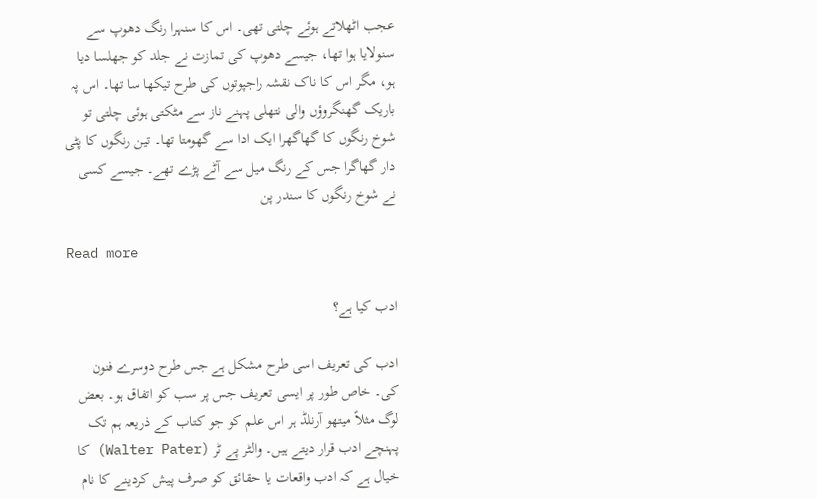عجب اٹھلاتے ہوئے چلتی تھی۔ اس کا سنہرا رنگ دھوپ سے سنولایا ہوا تھا، جیسے دھوپ کی تمازت نے جلد کو جھلسا دیا ہو، مگر اس کا ناک نقشہ راجپوتوں کی طرح تیکھا سا تھا۔ اس پہ باریک گھنگروؤں والی نتھلی پہنے ناز سے مٹکتی ہوئی چلتی تو شوخ رنگوں کا گھاگھرا ایک ادا سے گھومتا تھا۔ تین رنگوں کا پٹی دار گھاگرا جس کے رنگ میل سے آٹے پڑے تھے۔ جیسے کسی نے شوخ رنگوں کا سندر پن

Read more

ادب کیا ہے؟

ادب کی تعریف اسی طرح مشکل ہے جس طرح دوسرے فنون کی۔ خاص طور پر ایسی تعریف جس پر سب کو اتفاق ہو۔ بعض لوگ مثلاً میتھو آرنلڈ ہر اس علم کو جو کتاب کے ذریعہ ہم تک پہنچے ادب قرار دیتے ہیں۔ والٹر پے ٹر (Walter Pater) کا خیال ہے کہ ادب واقعات یا حقائق کو صرف پیش کردینے کا نام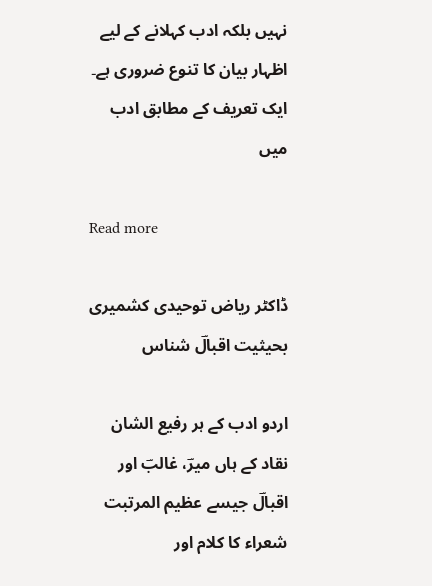نہیں بلکہ ادب کہلانے کے لیے اظہار بیان کا تنوع ضروری ہے۔ ایک تعریف کے مطابق ادب میں

Read more

ڈاکٹر ریاض توحیدی کشمیری بحیثیت اقبالؔ شناس

اردو ادب کے ہر رفیع الشان نقاد کے ہاں میرؔ، غالبؔ اور اقبالؔ جیسے عظیم المرتبت شعراء کا کلام اور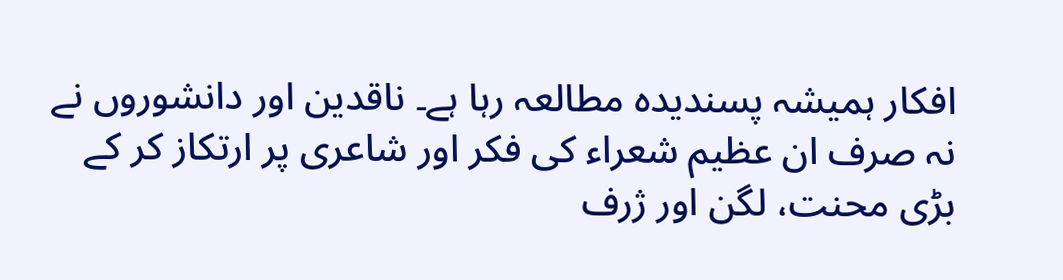افکار ہمیشہ پسندیدہ مطالعہ رہا ہے۔ ناقدین اور دانشوروں نے نہ صرف ان عظیم شعراء کی فکر اور شاعری پر ارتکاز کر کے بڑی محنت، لگن اور ژرف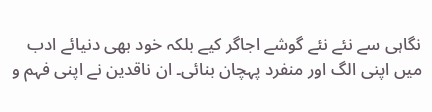نگاہی سے نئے نئے گوشے اجاگر کیے بلکہ خود بھی دنیائے ادب میں اپنی الگ اور منفرد پہچان بنائی۔ ان ناقدین نے اپنی فہم و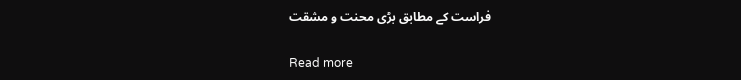فراست کے مطابق بڑی محنت و مشقت

Read more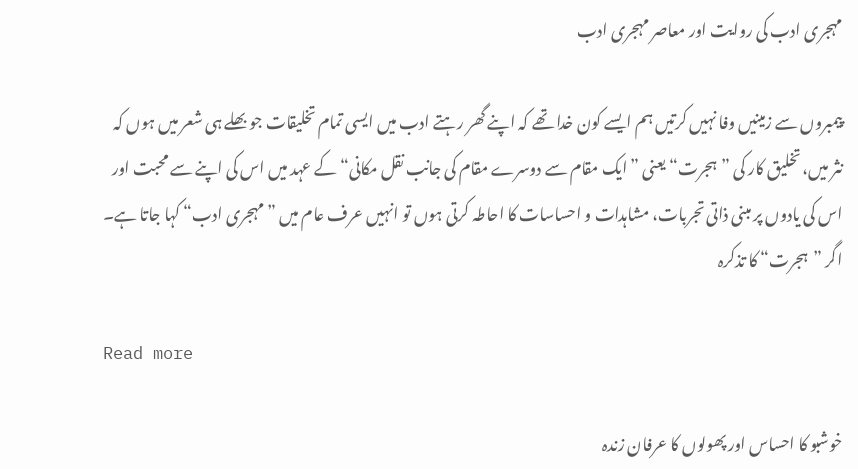مہجری ادب کی روایت اور معاصر مہجری ادب

پیمبروں سے زمینیں وفا نہیں کرتیں ہم ایسے کون خدا تھے کہ اپنے گھر رہتے ادب میں ایسی تمام تخلیقات جو بھلے ہی شعر میں ہوں کہ نثر میں، تخلیق کار کی ”ہجرت“ یعنی ”ایک مقام سے دوسرے مقام کی جانب نقل مکانی“ کے عہد میں اس کی اپنے سے محبت اور اس کی یادوں پر مبنی ذاتی تجربات، مشاہدات و احساسات کا احاطہ کرتی ہوں تو انہیں عرف عام میں ”مہجری ادب“ کہا جاتا ہے۔ اگر ”ہجرت“ کا تذکرہ

Read more

خوشبو کا احساس اور پھولوں کا عرفان زندہ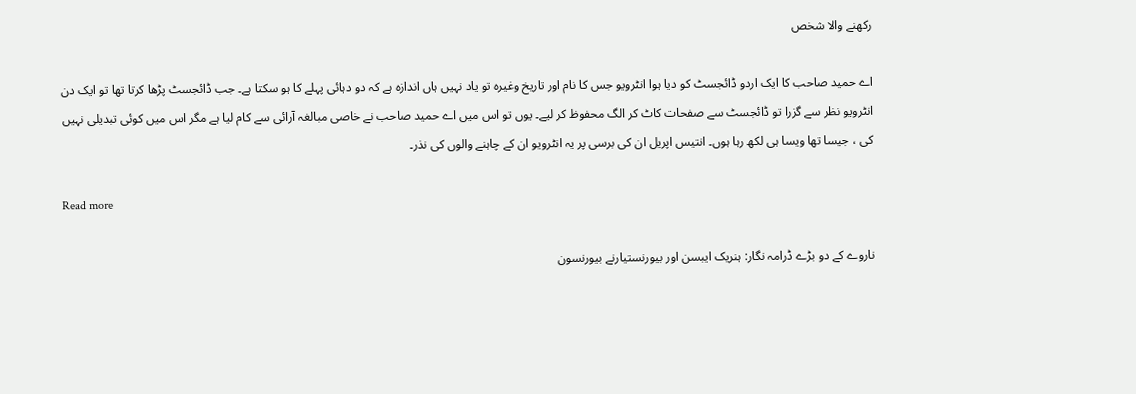رکھنے والا شخص

اے حمید صاحب کا ایک اردو ڈائجسٹ کو دیا ہوا انٹرویو جس کا نام اور تاریخ وغیرہ تو یاد نہیں ہاں اندازہ ہے کہ دو دہائی پہلے کا ہو سکتا ہے۔ جب ڈائجسٹ پڑھا کرتا تھا تو ایک دن انٹرویو نظر سے گزرا تو ڈائجسٹ سے صفحات کاٹ کر الگ محفوظ کر لیے۔ یوں تو اس میں اے حمید صاحب نے خاصی مبالغہ آرائی سے کام لیا ہے مگر اس میں کوئی تبدیلی نہیں کی ، جیسا تھا ویسا ہی لکھ رہا ہوں۔ انتیس اپریل ان کی برسی پر یہ انٹرویو ان کے چاہنے والوں کی نذر۔

Read more

ناروے کے دو بڑے ڈرامہ نگار: ہنریک ایبسن اور بیورنستیارنے بیورنسون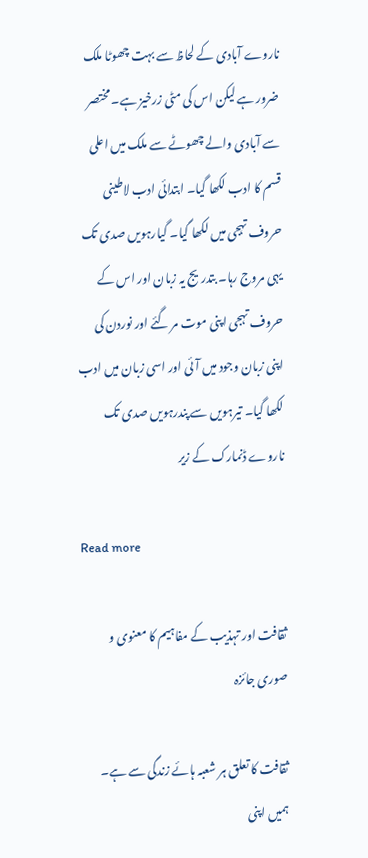ناروے آبادی کے لحاظ سے بہت چھوٹا ملک ضرور ہے لیکن اس کی مٹی زرخیز ہے۔ مختصر سے آبادی والے چھوٹے سے ملک میں اعلی قسم کا ادب لکھا گیا۔ ابتدائی ادب لاطینی حروف تہجی میں لکھا گیا۔ گیارہویں صدی تک یہی مروج رہا۔ بتدریج یہ زبان اور اس کے حروف تہجی اپنی موت مر گئے اور نوردن کی اپنی زبان وجود میں آئی اور اسی زبان میں ادب لکھا گیا۔ تیرہویں سے پندرہویں صدی تک ناروے ڈنمارک کے زیر

Read more

ثقافت اور تہذیب کے مفاہیم کا معنوی و صوری جائزہ

ثقافت کا تعلق ہر شعبہ ہائے زندگی سے ہے۔ ہمیں اپنی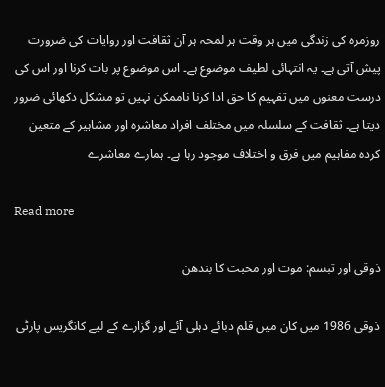روزمرہ کی زندگی میں ہر وقت ہر لمحہ ہر آن ثقافت اور روایات کی ضرورت پیش آتی ہے۔ یہ انتہائی لطیف موضوع ہے۔ اس موضوع پر بات کرنا اور اس کی درست معنوں میں تفہیم کا حق ادا کرنا ناممکن نہیں تو مشکل دکھائی ضرور دیتا ہے۔ ثقافت کے سلسلہ میں مختلف افراد معاشرہ اور مشاہیر کے متعین کردہ مفاہیم میں فرق و اختلاف موجود رہا ہے۔ ہمارے معاشرے

Read more

ذوقی اور تبسم: موت اور محبت کا بندھن

ذوقی 1986 میں کان میں قلم دبائے دہلی آئے اور گزارے کے لیے کانگریس پارٹی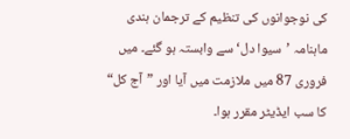کی نوجوانوں کی تنظیم کے ترجمان ہندی ماہنامہ ’سیوا دل‘ سے وابستہ ہو گئے۔ میں فروری 87 میں ملازمت میں آیا اور ”آج کل“ کا سب ایڈیٹر مقرر ہوا۔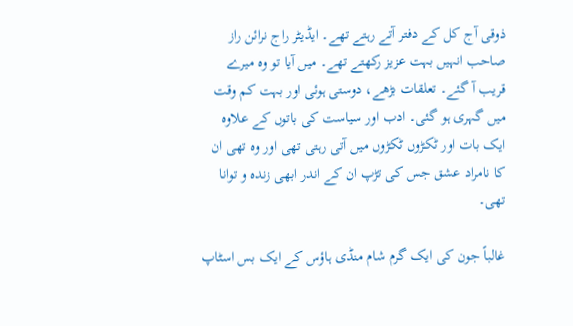ذوقی آج کل کے دفتر آتے رہتے تھے۔ ایڈیٹر راج نرائن راز صاحب انہیں بہت عزیز رکھتے تھے۔ میں آیا تو وہ میرے قریب آ گئے۔ تعلقات بڑھے، دوستی ہوئی اور بہت کم وقت میں گہری ہو گئی۔ ادب اور سیاست کی باتوں کے علاوہ ایک بات اور ٹکڑوں ٹکڑوں میں آتی رہتی تھی اور وہ تھی ان کا نامراد عشق جس کی تڑپ ان کے اندر ابھی زندہ و توانا تھی۔

غالباً جون کی ایک گرم شام منڈی ہاؤس کے ایک بس اسٹاپ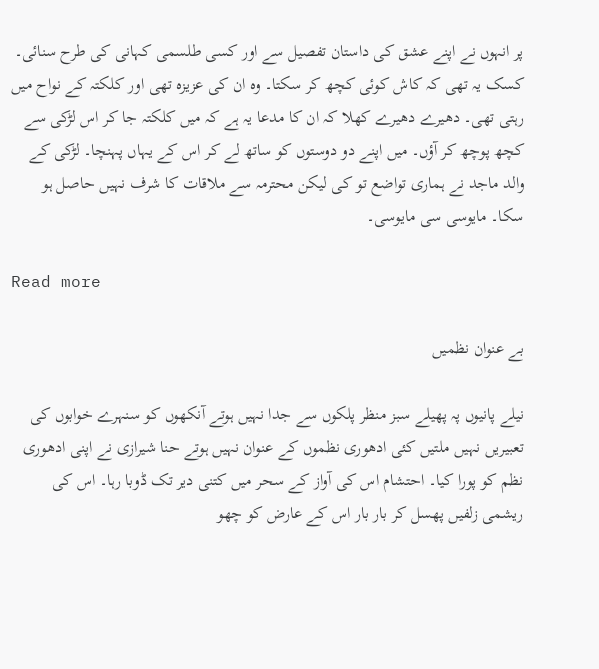پر انہوں نے اپنے عشق کی داستان تفصیل سے اور کسی طلسمی کہانی کی طرح سنائی۔ کسک یہ تھی کہ کاش کوئی کچھ کر سکتا۔ وہ ان کی عزیزہ تھی اور کلکتہ کے نواح میں رہتی تھی۔ دھیرے دھیرے کھلا کہ ان کا مدعا یہ ہے کہ میں کلکتہ جا کر اس لڑکی سے کچھ پوچھ کر آؤں۔ میں اپنے دو دوستوں کو ساتھ لے کر اس کے یہاں پہنچا۔ لڑکی کے والد ماجد نے ہماری تواضع تو کی لیکن محترمہ سے ملاقات کا شرف نہیں حاصل ہو سکا۔ مایوسی سی مایوسی۔

Read more

بے عنوان نظمیں

نیلے پانیوں پہ پھیلے سبز منظر پلکوں سے جدا نہیں ہوتے آنکھوں کو سنہرے خوابوں کی تعبیریں نہیں ملتیں کئی ادھوری نظموں کے عنوان نہیں ہوتے حنا شیرازی نے اپنی ادھوری نظم کو پورا کیا۔ احتشام اس کی آواز کے سحر میں کتنی دیر تک ڈوبا رہا۔ اس کی ریشمی زلفیں پھسل کر بار بار اس کے عارض کو چھو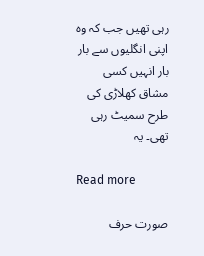رہی تھیں جب کہ وہ اپنی انگلیوں سے بار بار انہیں کسی مشاق کھلاڑی کی طرح سمیٹ رہی تھی۔ یہ

Read more

صورت حرف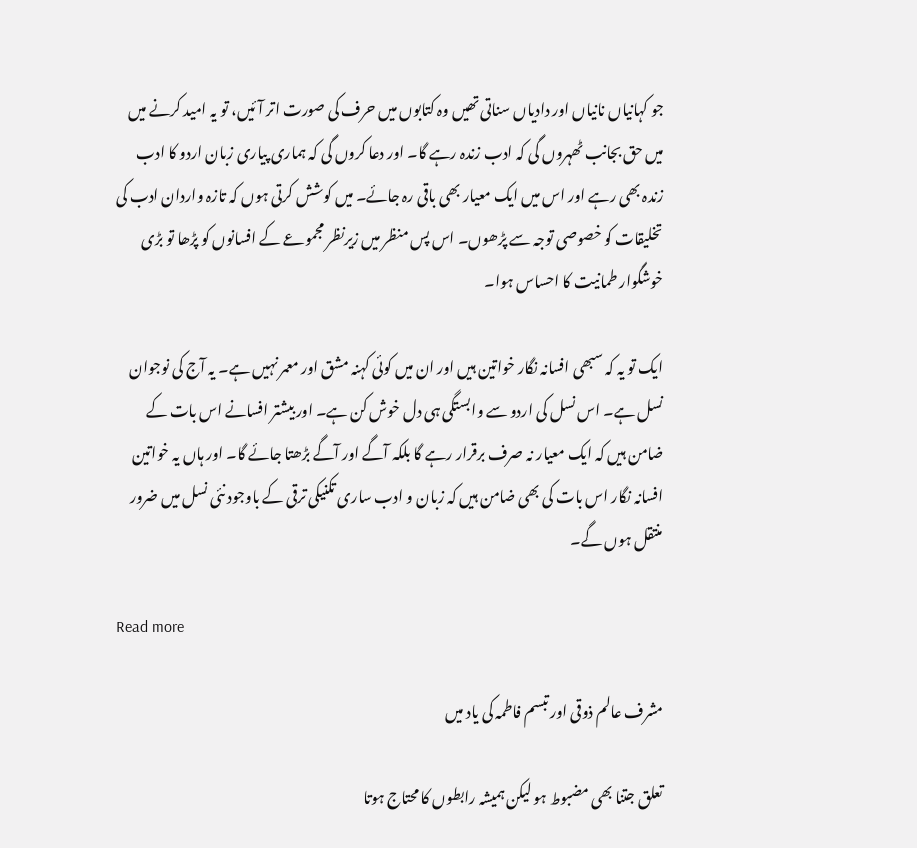جو کہانیاں نانیاں اور دادیاں سناتی تھیں وہ کتابوں میں حرف کی صورت اتر آئیں، تو یہ امید کرنے میں میں حق بجانب ٹھہروں گی کہ ادب زندہ رہے گا۔ اور دعا کروں گی کہ ہماری پیاری زبان اردو کا ادب زندہ بھی رہے اور اس میں ایک معیار بھی باقی رہ جائے۔ میں کوشش کرتی ہوں کہ تازہ واردان ادب کی تخلیقات کو خصوصی توجہ سے پڑھوں۔ اس پس منظر میں زیرنظر مجموعے کے افسانوں کو پڑھا تو بڑی خوشگوار طمانیت کا احساس ہوا۔

ایک تو یہ کہ سبھی افسانہ نگار خواتین ہیں اور ان میں کوئی کہنہ مشق اور معمر نہیں ہے۔ یہ آج کی نوجوان نسل ہے۔ اس نسل کی اردو سے وابستگی ہی دل خوش کن ہے۔ اور بیشتر افسانے اس بات کے ضامن ہیں کہ ایک معیار نہ صرف برقرار رہے گا بلکہ آگے اور آگے بڑھتا جائے گا۔ اور ہاں یہ خواتین افسانہ نگار اس بات کی بھی ضامن ہیں کہ زبان و ادب ساری تکنیکی ترقی کے باوجود نئی نسل میں ضرور منتقل ہوں گے۔

Read more

مشرف عالم ذوقی اور تبسم فاطمہ کی یاد میں

تعلق جتنا بھی مضبوط ہو لیکن ہمیشہ رابطوں کا محتاج ہوتا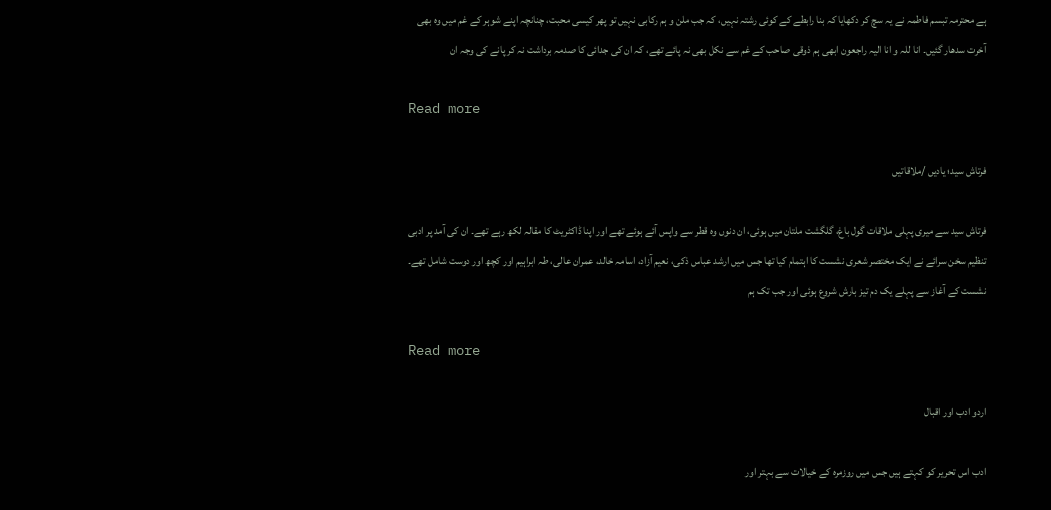ہے محترمہ تبسم فاطمہ نے یہ سچ کر دکھایا کہ بنا رابطے کے کوئی رشتہ نہیں، کہ جب ملن و ہم رکابی نہیں تو پھر کیسی محبت، چنانچہ اپنے شوہر کے غم‌ میں وہ بھی آخرت سدھار گئیں۔ انا‌ للہ و انا الیہ راجعون ابھی ہم ذوقی صاحب کے غم سے نکل بھی نہ پائے تھے، کہ ان کی جدائی کا صدمہ برداشت نہ کر پانے کی وجہ ان

Read more

فرتاش سید؛ یادیں /ملاقاتیں

فرتاش سید سے میری پہلی ملاقات گول باغ، گلگشت ملتان میں ہوئی، ان دنوں وہ قطر سے واپس آئے ہوئے تھے اور اپنا ڈاکٹریٹ کا مقالہ لکھ رہے تھے۔ ان کی آمد پر ادبی تنظیم سخن سرائے نے ایک مختصر شعری نشست کا اہتمام کیا تھا جس میں ارشد عباس ذکی، نعیم آزاد، اسامہ خالد، عمران عالی، طہ ابراہیم اور کچھ اور دوست شامل تھے۔ نشست کے آغاز سے پہلے یک دم تیز بارش شروع ہوئی اور جب تک ہم

Read more

اردو ادب اور اقبال

ادب اس تحریر کو کہتے ہیں جس میں روزمرہ کے خیالات سے بہتر اور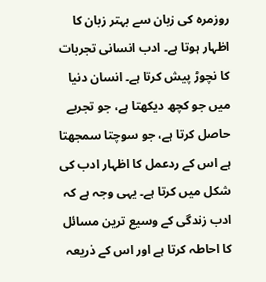روزمرہ کی زبان سے بہتر زبان کا اظہار ہوتا ہے۔ ادب انسانی تجربات کا نچوڑ پیش کرتا ہے۔ انسان دنیا میں جو کچھ دیکھتا ہے، جو تجربے حاصل کرتا ہے، جو سوچتا سمجھتا ہے اس کے ردعمل کا اظہار ادب کی شکل میں کرتا ہے۔ یہی وجہ ہے کہ ادب زندگی کے وسیع ترین مسائل کا احاطہ کرتا ہے اور اس کے ذریعہ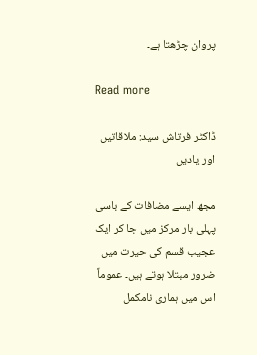پروان چڑھتا ہے۔

Read more

ڈاکٹر فرتاش سید: ملاقاتیں اور یادیں

مجھ ایسے مضافات کے باسی پہلی بار مرکز میں جا کر ایک عجیب قسم کی حیرت میں ضرور مبتلا ہوتے ہیں۔ عموماً اس میں ہماری نامکمل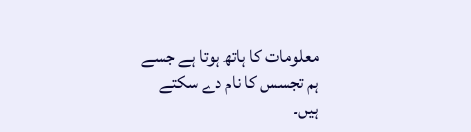معلومات کا ہاتھ ہوتا ہے جسے ہم تجسس کا نام دے سکتے ہیں۔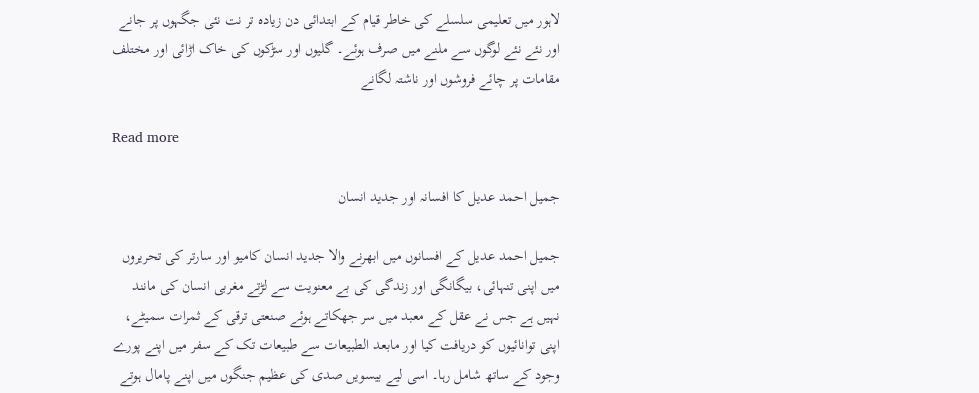لاہور میں تعلیمی سلسلے کی خاطر قیام کے ابتدائی دن زیادہ تر نت نئی جگہوں پر جانے اور نئے نئے لوگوں سے ملنے میں صرف ہوئے۔ گلیوں اور سڑکوں کی خاک اڑائی اور مختلف مقامات پر چائے فروشوں اور ناشتہ لگانے

Read more

جمیل احمد عدیل کا افسانہ اور جدید انسان

جمیل احمد عدیل کے افسانوں میں ابھرنے والا جدید انسان کامیو اور سارتر کی تحریروں میں اپنی تنہائی، بیگانگی اور زندگی کی بے معنویت سے لڑتے مغربی انسان کی مانند نہیں ہے جس نے عقل کے معبد میں سر جھکاتے ہوئے صنعتی ترقی کے ثمرات سمیٹے، اپنی توانائیوں کو دریافت کیا اور مابعد الطبیعات سے طبیعات تک کے سفر میں اپنے پورے وجود کے ساتھ شامل رہا۔ اسی لیے بیسویں صدی کی عظیم جنگوں میں اپنے پامال ہوتے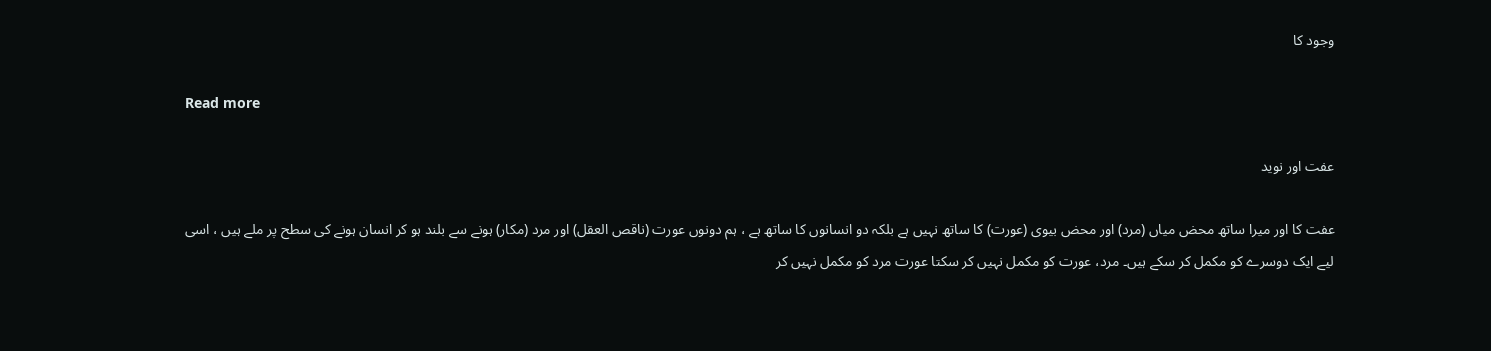وجود کا

Read more

عفت اور نوید

عفت کا اور میرا ساتھ محض میاں (مرد) اور محض بیوی (عورت) کا ساتھ نہیں ہے بلکہ دو انسانوں کا ساتھ ہے ، ہم دونوں عورت (ناقص العقل) اور مرد (مکار) ہونے سے بلند ہو کر انسان ہونے کی سطح پر ملے ہیں ، اسی لیے ایک دوسرے کو مکمل کر سکے ہیں۔ مرد، عورت کو مکمل نہیں کر سکتا عورت مرد کو مکمل نہیں کر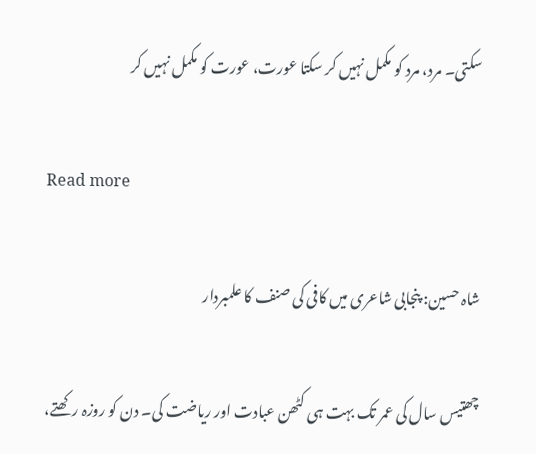سکتی۔ مرد، مرد کو مکمل نہیں کر سکتا عورت، عورت کو مکمل نہیں کر

Read more

شاہ حسین: پنجابی شاعری میں کافی کی صنف کا علمبردار

چھتیس سال کی عمر تک بہت ہی کٹھن عبادت اور ریاضت کی۔ دن کو روزہ رکھتے،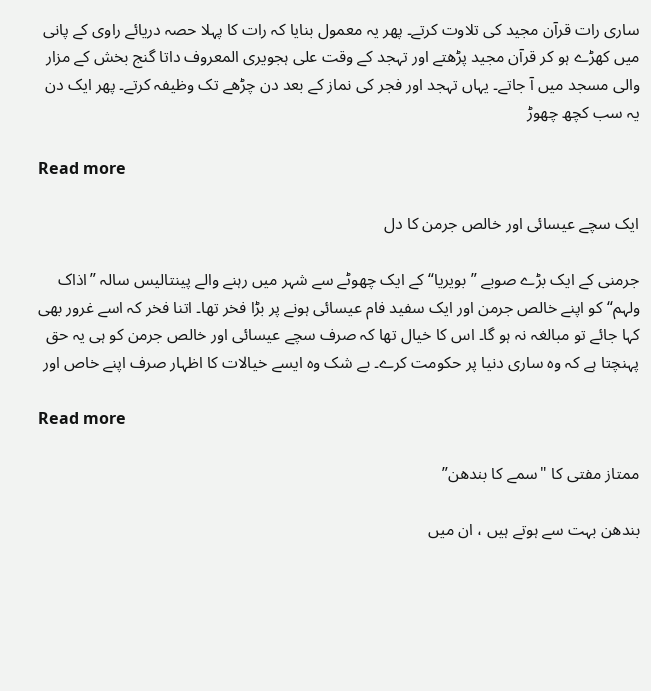ساری رات قرآن مجید کی تلاوت کرتے۔ پھر یہ معمول بنایا کہ رات کا پہلا حصہ دریائے راوی کے پانی میں کھڑے ہو کر قرآن مجید پڑھتے اور تہجد کے وقت علی ہجویری المعروف داتا گنج بخش کے مزار والی مسجد میں آ جاتے۔ یہاں تہجد اور فجر کی نماز کے بعد دن چڑھے تک وظیفہ کرتے۔ پھر ایک دن یہ سب کچھ چھوڑ

Read more

ایک سچے عیسائی اور خالص جرمن کا دل

جرمنی کے ایک بڑے صوبے ”بویریا“ کے ایک چھوٹے سے شہر میں رہنے والے پینتالیس سالہ ”اذاک ولہم“ کو اپنے خالص جرمن اور ایک سفید فام عیسائی ہونے پر بڑا فخر تھا۔ اتنا فخر کہ اسے غرور بھی کہا جائے تو مبالغہ نہ ہو گا۔ اس کا خیال تھا کہ صرف سچے عیسائی اور خالص جرمن کو ہی یہ حق پہنچتا ہے کہ وہ ساری دنیا پر حکومت کرے۔ بے شک وہ ایسے خیالات کا اظہار صرف اپنے خاص اور

Read more

ممتاز مفتی کا "سمے کا بندھن”

بندھن بہت سے ہوتے ہیں ، ان میں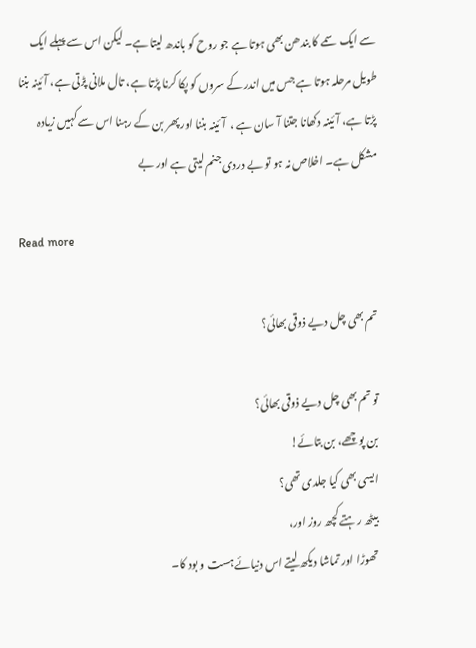سے ایک سمے کا بندھن بھی ہوتا ہے جو روح کو باندھ لیتا ہے۔ لیکن اس سے پہلے ایک طویل مرحلہ ہوتا ہے جس میں اندر کے سروں کو پکا کرنا پڑتا ہے، تال ملانی پڑتی ہے، آئینہ بننا پڑتا ہے، آئینہ دکھانا جتنا آ سان ہے ،  آئینہ بننا اور پھر بن کے رہنا اس سے کہیں زیادہ مشکل ہے۔ اخلاص نہ ہو تو بے دردی جنم لیتی ہے اور بے

Read more

تم بھی چل دیے ذوقی بھائی؟

تو تم بھی چل دیے ذوقی بھائی؟
بن پوچھے، بن بتائے!
ایسی بھی کیا جلدی تھی؟
بیٹھ رہتے کچھ روز اور،
تھوڑا اور تماشا دیکھ لیتے اس دنیائے ہست و بود کا۔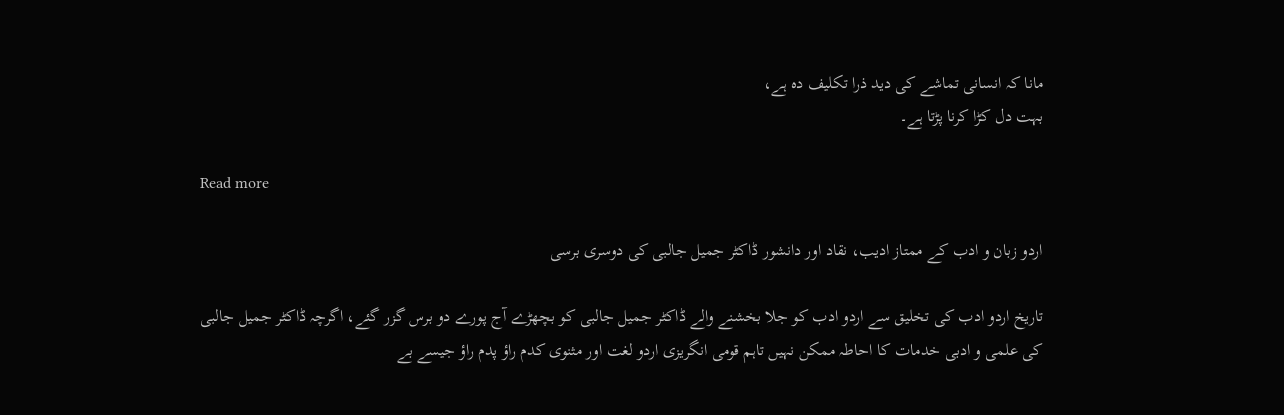مانا کہ انسانی تماشے کی دید ذرا تکلیف دہ ہے،
بہت دل کڑا کرنا پڑتا ہے۔

Read more

اردو زبان و ادب کے ممتاز ادیب، نقاد اور دانشور ڈاکٹر جمیل جالبی کی دوسری برسی

تاریخ اردو ادب کی تخلیق سے اردو ادب کو جلا بخشنے والے ڈاکٹر جمیل جالبی کو بچھڑے آج پورے دو برس گزر گئے، اگرچہ ڈاکٹر جمیل جالبی کی علمی و ادبی خدمات کا احاطہ ممکن نہیں تاہم قومی انگریزی اردو لغت اور مثنوی کدم راؤ پدم راؤ جیسے بے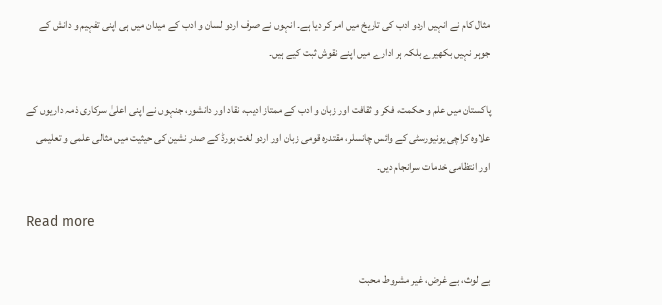مثال کام نے انہیں اردو ادب کی تاریخ میں امر کر دیا ہے۔ انہوں نے صرف اردو لسان و ادب کے میدان میں ہی اپنی تفہیم و دانش کے جوہر نہیں بکھیرے بلکہ ہر ادارے میں اپنے نقوش ثبت کیے ہیں۔

پاکستان میں علم و حکمت، فکر و ثقافت اور زبان و ادب کے ممتاز ادیب، نقاد اور دانشور، جنہوں نے اپنی اعلیٰ سرکاری ذمہ داریوں کے علاوہ کراچی یونیورسٹی کے وائس چانسلر، مقتدرہ قومی زبان اور اردو لغت بورڈ کے صدر نشین کی حیثیت میں مثالی علمی و تعلیمی اور انتظامی خدمات سرانجام دیں۔

Read more

بے لوث، بے غرض، غیر مشروط محبت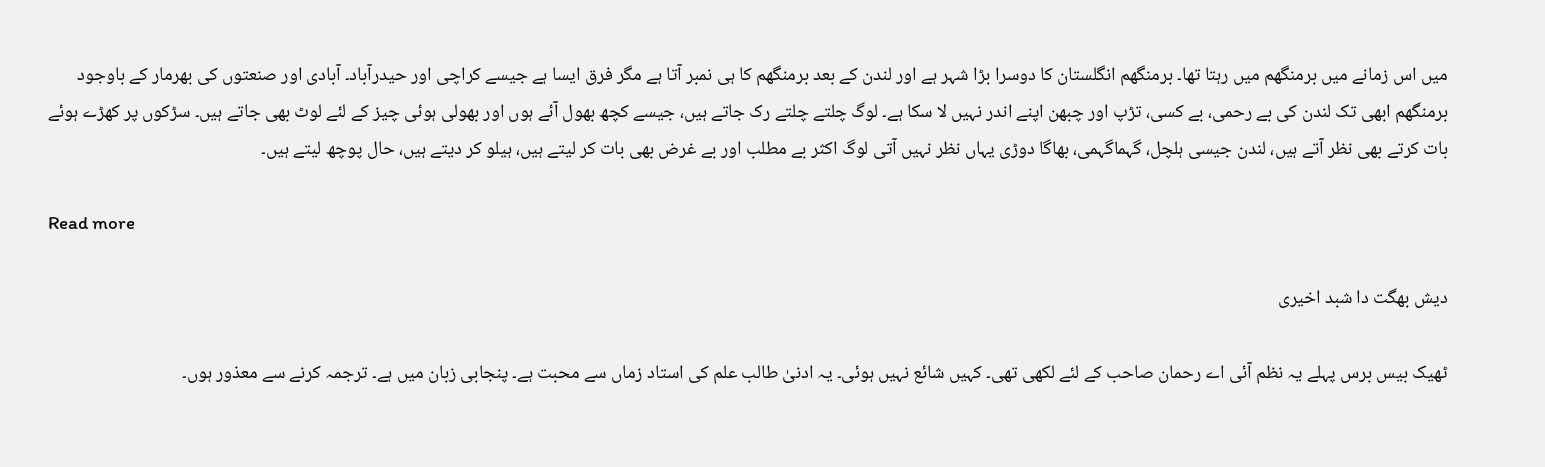میں اس زمانے میں برمنگھم میں رہتا تھا۔ برمنگھم انگلستان کا دوسرا بڑا شہر ہے اور لندن کے بعد برمنگھم کا ہی نمبر آتا ہے مگر فرق ایسا ہے جیسے کراچی اور حیدرآباد۔ آبادی اور صنعتوں کی بھرمار کے باوجود برمنگھم ابھی تک لندن کی بے رحمی، بے کسی، تڑپ اور چبھن اپنے اندر نہیں لا سکا ہے۔ لوگ چلتے چلتے رک جاتے ہیں، جیسے کچھ بھول آئے ہوں اور بھولی ہوئی چیز کے لئے لوٹ بھی جاتے ہیں۔ سڑکوں پر کھڑے ہوئے بات کرتے بھی نظر آتے ہیں، لندن جیسی ہلچل، گہماگہمی، بھاگا دوڑی یہاں نظر نہیں آتی لوگ اکثر بے مطلب اور بے غرض بھی بات کر لیتے ہیں، ہیلو کر دیتے ہیں، حال پوچھ لیتے ہیں۔

Read more

دیش بھگت دا شبد اخیری

ٹھیک بیس برس پہلے یہ نظم آئی اے رحمان صاحب کے لئے لکھی تھی۔ کہیں شائع نہیں ہوئی۔ یہ ادنیٰ طالب علم کی استاد زماں سے محبت ہے۔ پنجابی زبان میں ہے۔ ترجمہ کرنے سے معذور ہوں۔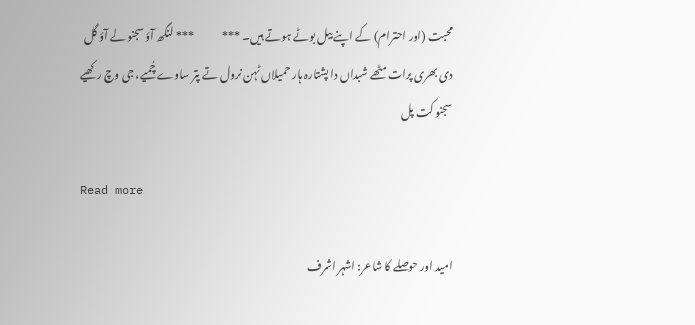محبت (اور احترام) کے اپنے بیل بوٹے ہوتے ہیں۔ ***             *** لنگھ آؤ سجنو لے آؤ گل دی بھری پرات مٹھے شبداں دا پشتارہ ہار حمیلاں ٹہن نرول تے پتر ساوے چُمیے، جی وچ رکھیے سجنو کت پل

Read more

امید اور حوصلے کا شاعر: اشہر اشرف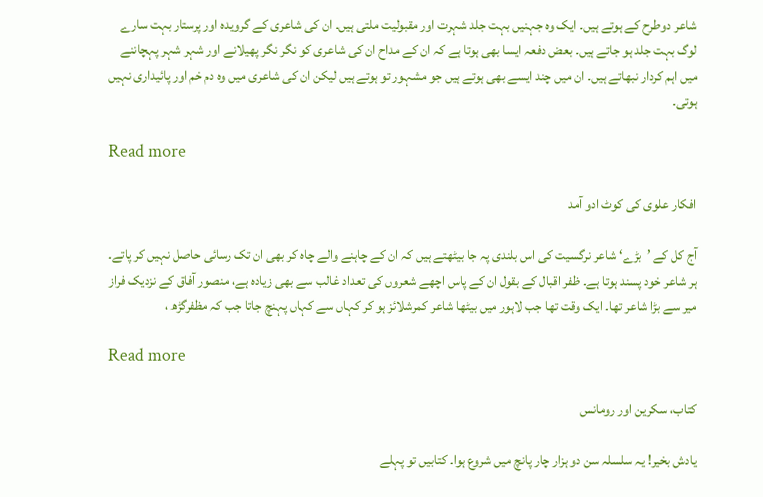شاعر دوطرح کے ہوتے ہیں۔ ایک وہ جہنیں بہت جلد شہرت اور مقبولیت ملتی ہیں۔ ان کی شاعری کے گرویدہ اور پرستار بہت سارے لوگ بہت جلد ہو جاتے ہیں۔ بعض دفعہ ایسا بھی ہوتا ہے کہ ان کے مداح ان کی شاعری کو نگر نگر پھیلانے اور شہر شہر پہچاننے میں اہم کردار نبھاتے ہیں۔ ان میں چند ایسے بھی ہوتے ہیں جو مشہور تو ہوتے ہیں لیکن ان کی شاعری میں وہ دم خم اور پائیداری نہیں ہوتی۔

Read more

افکار علوی کی کوٹ ادو آمد

آج کل کے ’بڑے‘ شاعر نرگسیت کی اس بلندی پہ جا بیٹھتے ہیں کہ ان کے چاہنے والے چاہ کر بھی ان تک رسائی حاصل نہیں کر پاتے۔ ہر شاعر خود پسند ہوتا ہے۔ ظفر اقبال کے بقول ان کے پاس اچھے شعروں کی تعداد غالب سے بھی زیادہ ہے، منصور آفاق کے نزدیک فراز میر سے بڑا شاعر تھا۔ ایک وقت تھا جب لاہور میں بیٹھا شاعر کمرشلائز ہو کر کہاں سے کہاں پہنچ جاتا جب کہ مظفرگڑھ ،

Read more

کتاب، سکرین اور رومانس

یادش بخیر! یہ سلسلہ سن دو ہزار چار پانچ میں شروع ہوا۔ کتابیں تو پہلے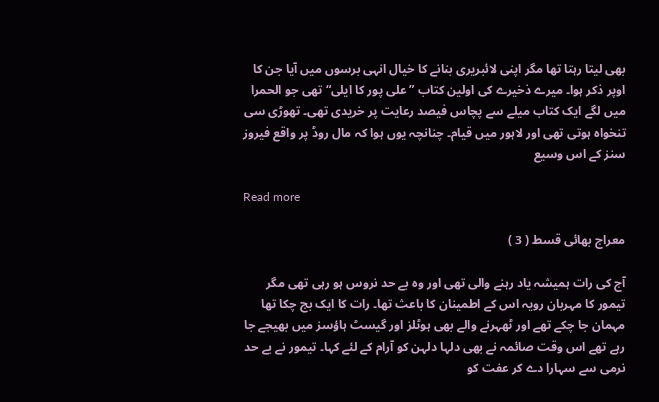بھی لیتا رہتا تھا مگر اپنی لائبریری بنانے کا خیال انہی برسوں میں آیا جن کا اوپر ذکر ہوا۔ میرے ذخیرے کی اولین کتاب ”علی پور کا ایلی“ تھی جو الحمرا میں لگے ایک کتاب میلے سے پچاس فیصد رعایت پر خریدی تھی۔ تھوڑی سی تنخواہ ہوتی تھی اور لاہور میں قیام۔ چنانچہ یوں ہوا کہ مال روڈ پر واقع فیروز سنز کے اس وسیع

Read more

معراج بھائی قسط ( 3 )

آج کی رات ہمیشہ یاد رہنے والی تھی اور وہ بے حد نروس ہو رہی تھی مگر تیمور کا مہربان رویہ اس کے اطمینان کا باعث تھا۔ رات کا ایک بج چکا تھا مہمان جا چکے تھے اور ٹھہرنے والے بھی ہوٹلز اور گیسٹ ہاؤسز میں بھیجے جا رہے تھے اس وقت صائمہ نے بھی دلہا دلہن کو آرام کے لئے کہا۔ تیمور نے بے حد نرمی سے سہارا دے کر عفت کو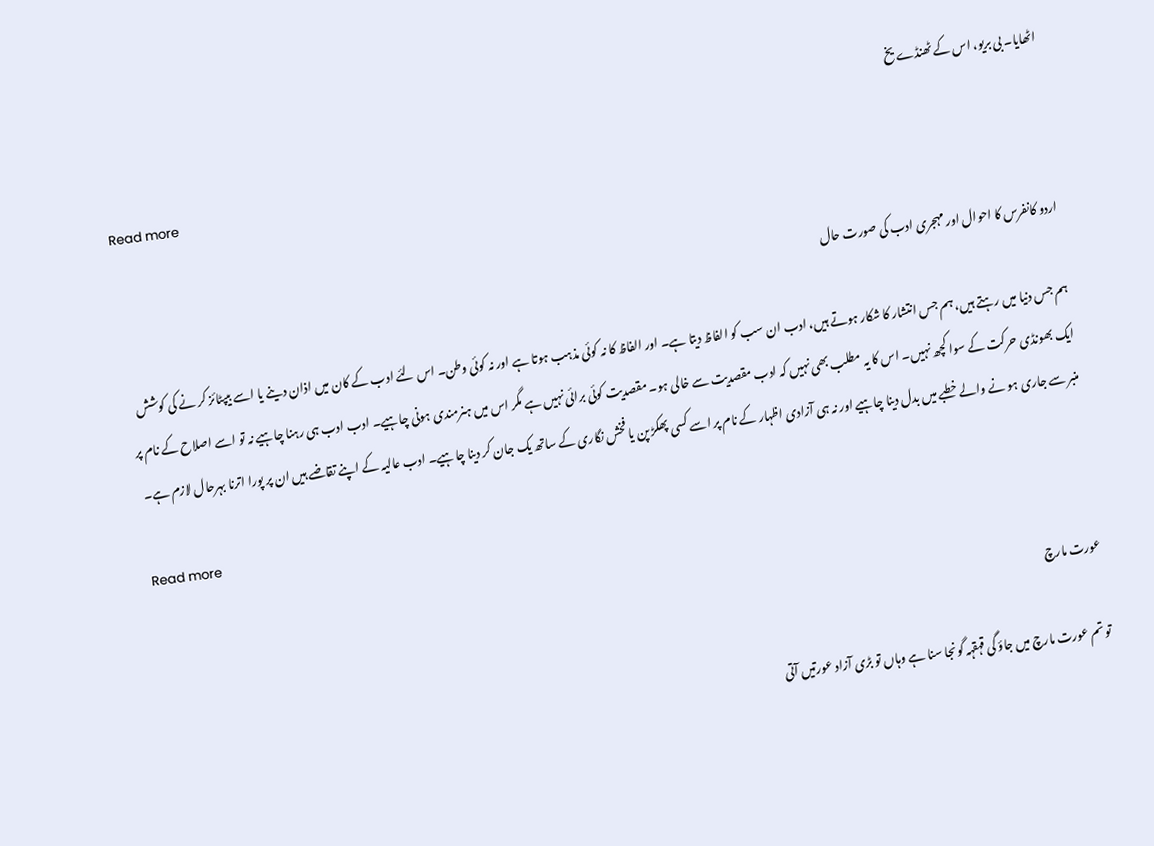اٹھایا۔ بی بریو، اس کے ٹھنڈے یخ

Read more

اردو کانفرس کا احوال اور مہجری ادب کی صورت حال

ہم جس دنیا میں رہتے ہیں، ہم جس انتشار کا شکار ہوتے ہیں، ادب ان سب کو الفاظ دیتا ہے۔ اور الفاظ کا نہ کوئی مذہب ہوتا ہے اور نہ کوئی وطن۔ اس لئے ادب کے کان میں اذان دینے یا اسے بیپٹائز کر نے کی کوشش ایک بھونڈی حرکت کے سوا کچھ نہیں۔ اس کا یہ مطلب بھی نہیں کہ ادب مقصدیت سے خالی ہو۔ مقصدیت کوئی برائی نہیں ہے مگر اس میں ہنرمندی ہونی چاہیے۔ ادب ادب ہی رہنا چاہیے نہ تو اسے اصلاح کے نام پر منبر سے جاری ہو نے والے خطبے میں بدل دینا چاہیے اور نہ ہی آزادی اظہار کے نام پر اسے کسی پھکڑ پن یا فخش نگاری کے ساتھ یک جان کر دینا چاہیے۔ ادب عالیہ کے اپنے تقاضے ہیں ان پر پورا اترنا بہرحال لازم ہے۔

Read more

عورت مارچ

تو تم عورت مارچ میں جاؤ گی قہقہہ گونجا سنا ہے وہاں تو بڑی آزاد عورتیں آتی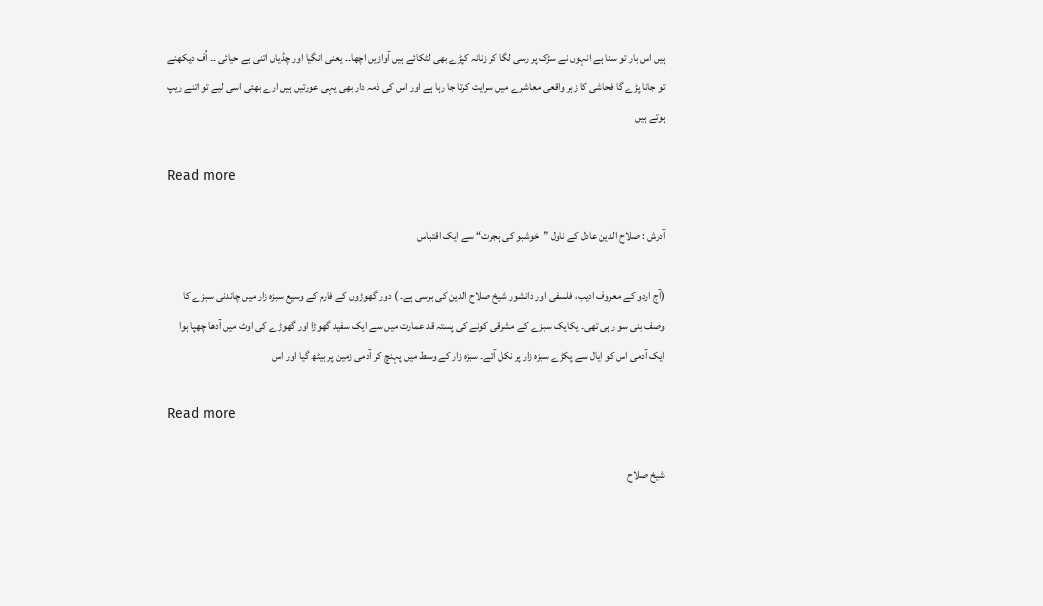ہیں اس بار تو سنا ہے انہوں نے سڑک پر رسی لگا کر زنانہ کپڑے بھی لٹکائے ہیں آوازیں اچھا۔۔ یعنی انگیا اور چڈیاں اتنی بے حیائی ۔۔ اُف دیکھنے تو جانا پڑے گا فحاشی کا زہر واقعی معاشرے میں سرایت کرتا جا رہا ہے اور اس کی ذمہ دار بھی یہی عورتیں ہیں ارے بھئی اسی لیے تو اتنے ریپ ہوتے ہیں

Read more

آدرش : صلاح الدین عادل کے ناول ”خوشبو کی ہجرت“ سے ایک اقتباس

(آج اردو کے معروف ادیب، فلسفی اور دانشور شیخ صلاح الدین کی برسی ہے۔ ) دور گھوڑوں کے فارم کے وسیع سبزہ زار میں چاندنی سبزے کا وصف بنی سو رہی تھی۔ یکایک سبزے کے مشرقی کونے کی پستہ قد عمارت میں سے ایک سفید گھوڑا اور گھوڑے کی اوٹ میں آدھا چھپا ہوا ایک آدمی اس کو ایال سے پکڑے سبزہ زار پر نکل آئے۔ سبزہ زار کے وسط میں پہنچ کر آدمی زمین پر بیٹھ گیا اور اس

Read more

شیخ صلاح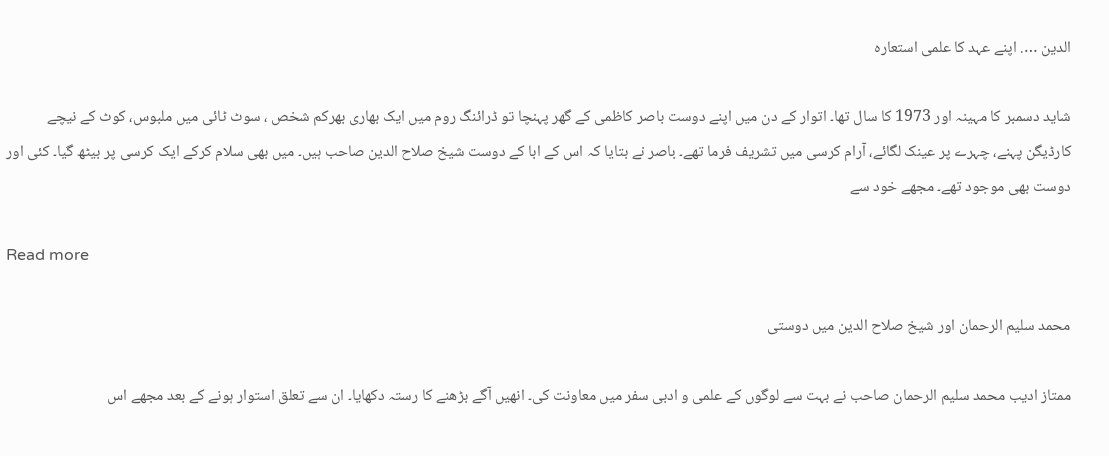الدین …. اپنے عہد کا علمی استعارہ

شاید دسمبر کا مہینہ اور 1973 کا سال تھا۔ اتوار کے دن میں اپنے دوست باصر کاظمی کے گھر پہنچا تو ڈرائنگ روم میں ایک بھاری بھرکم شخص ، سوٹ ٹائی میں ملبوس، کوٹ کے نیچے کارڈیگن پہنے، چہرے پر عینک لگائے، آرام کرسی میں تشریف فرما تھے۔ باصر نے بتایا کہ اس کے ابا کے دوست شیخ صلاح الدین صاحب ہیں۔ میں بھی سلام کرکے ایک کرسی پر بیٹھ گیا۔ کئی اور دوست بھی موجود تھے۔ مجھے خود سے

Read more

محمد سلیم الرحمان اور شیخ صلاح الدین میں دوستی

ممتاز ادیب محمد سلیم الرحمان صاحب نے بہت سے لوگوں کے علمی و ادبی سفر میں معاونت کی۔ انھیں آگے بڑھنے کا رستہ دکھایا۔ ان سے تعلق استوار ہونے کے بعد مجھے اس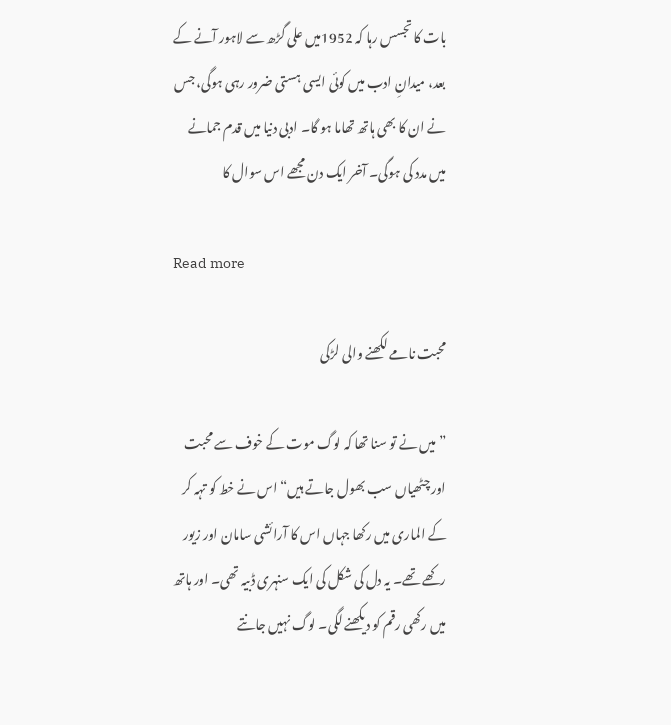بات کا تجسس رہا کہ 1952میں علی گڑھ سے لاہور آنے کے بعد، میدانِ ادب میں کوئی ایسی ہستی ضرور رہی ہوگی، جس نے ان کا بھی ہاتھ تھاما ہو گا۔ ادبی دنیا میں قدم جمانے میں مدد کی ہوگی۔ آخر ایک دن مجھے اس سوال کا

Read more

محبت نامے لکھنے والی لڑکی

”میں نے تو سنا تھا کہ لوگ موت کے خوف سے محبت اور چٹھیاں سب بھول جاتے ہیں“ اس نے خط کو تہہ کر کے الماری میں رکھا جہاں اس کا آرائشی سامان اور زیور رکھے تھے۔ یہ دل کی شکل کی ایک سنہری ڈبیہ تھی۔ اور ہاتھ میں رکھی رقم کو دیکھنے لگی۔ لوگ نہیں جانتے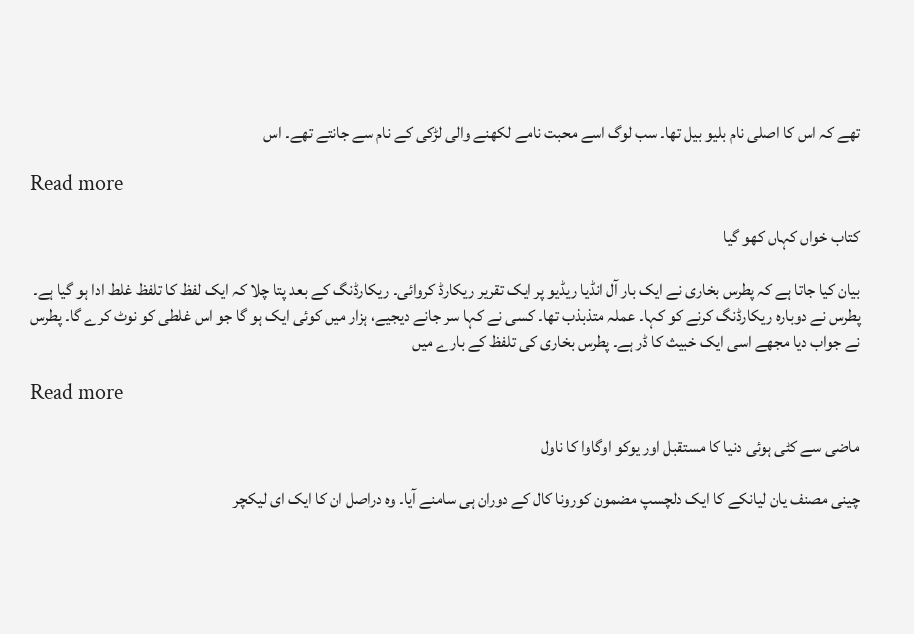تھے کہ اس کا اصلی نام بلیو بیل تھا۔ سب لوگ اسے محبت نامے لکھنے والی لڑکی کے نام سے جانتے تھے۔ اس

Read more

کتاب خواں کہاں کھو گیا

بیان کیا جاتا ہے کہ پطرس بخاری نے ایک بار آل انڈیا ریڈیو پر ایک تقریر ریکارڈ کروائی۔ ریکارڈنگ کے بعد پتا چلا کہ ایک لفظ کا تلفظ غلط ادا ہو گیا ہے۔ پطرس نے دوبارہ ریکارڈنگ کرنے کو کہا۔ عملہ متذبذب تھا۔ کسی نے کہا سر جانے دیجیے، ہزار میں کوئی ایک ہو گا جو اس غلطی کو نوٹ کرے گا۔ پطرس نے جواب دیا مجھے اسی ایک خبیث کا ڈر ہے۔ پطرس بخاری کی تلفظ کے بارے میں

Read more

ماضی سے کٹی ہوئی دنیا کا مستقبل اور یوکو اوگاوا کا ناول

چینی مصنف یان لیانکے کا ایک دلچسپ مضمون کورونا کال کے دوران ہی سامنے آیا۔ وہ دراصل ان کا ایک ای لیکچر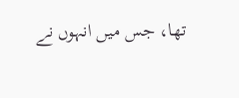تھا، جس میں انہوں نے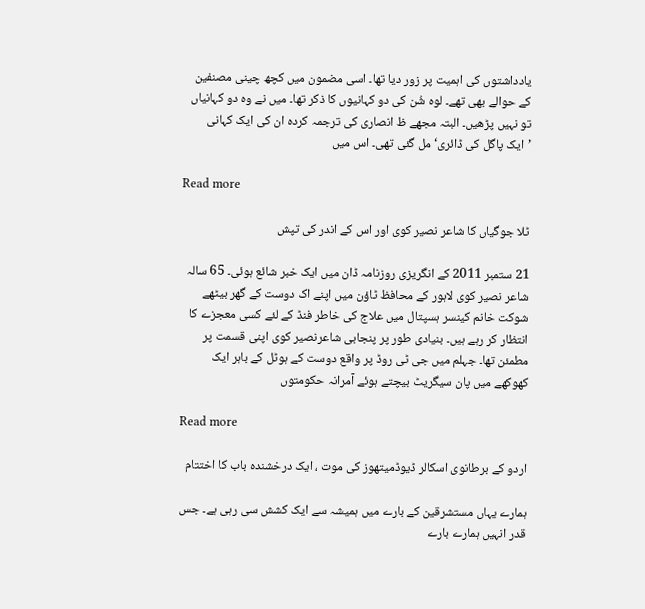یادداشتوں کی اہمیت پر زور دیا تھا۔ اسی مضمون میں کچھ چینی مصنفین کے حوالے بھی تھے۔ لوہ شُن کی دو کہانیوں کا ذکر تھا۔ میں نے وہ دو کہانیاں تو نہیں پڑھیں۔ البتہ مجھے ظ انصاری کی ترجمہ کردہ ان کی ایک کہانی ’ایک پاگل کی ڈائری‘ مل گئی تھی۔ اس میں

Read more

ٹلا جوگیاں کا شاعر نصیر کوی اور اس کے اندر کی تپش

21 ستمبر 2011 کے انگریزی روزنامہ ڈان میں ایک خبر شائع ہوئی۔ 65 سالہ شاعر نصیر کوی لاہور کے محافظ ٹاؤن میں اپنے اک دوست کے گھر بیٹھے شوکت خانم کینسر ہسپتال میں علاج کی خاطر فنڈ کے لئے کسی معجزے کا انتظار کر رہے ہیں۔ بنیادی طور پر پنجابی شاعرنصیر کوی اپنی قسمت پر مطمئن تھا۔ جہلم میں جی ٹی روڈ پر واقع دوست کے ہوٹل کے باہر ایک کھوکھے میں پان سیگریٹ بیچتے ہوئے آمرانہ حکومتوں

Read more

اردو کے برطانوی اسکالر ڈیوڈمیتھوز کی موت ، ایک درخشندہ باب کا اختتام

ہمارے یہاں مستشرقین کے بارے میں ہمیشہ سے ایک کشش سی رہی ہے۔ جس قدر انہیں ہمارے بارے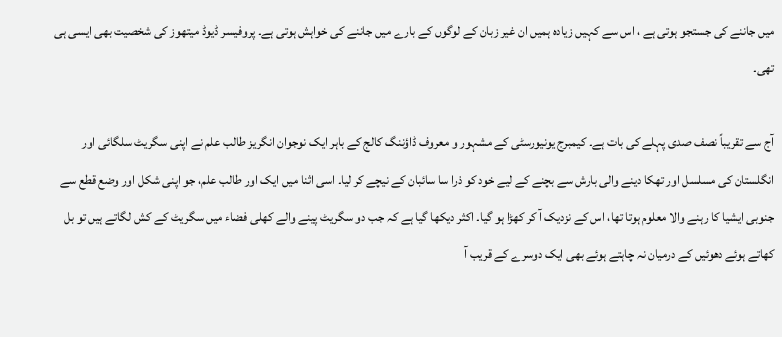میں جاننے کی جستجو ہوتی ہے ، اس سے کہیں زیادہ ہمیں ان غیر زبان کے لوگوں کے بارے میں جاننے کی خواہش ہوتی ہے۔ پروفیسر ڈیوڈ میتھوز کی شخصیت بھی ایسی ہی تھی۔

آج سے تقریباً نصف صدی پہلے کی بات ہے۔ کیمبرج یونیورسٹی کے مشہور و معروف ڈاؤننگ کالج کے باہر ایک نوجوان انگریز طالب علم نے اپنی سگریٹ سلگائی اور انگلستان کی مسلسل اور تھکا دینے والی بارش سے بچنے کے لیے خود کو ذرا سا سائبان کے نیچے کر لیا۔ اسی اثنا میں ایک اور طالب علم، جو اپنی شکل اور وضع قطع سے جنوبی ایشیا کا رہنے والا معلوم ہوتا تھا، اس کے نزدیک آ کر کھڑا ہو گیا۔ اکثر دیکھا گیا ہے کہ جب دو سگریٹ پینے والے کھلی فضاء میں سگریٹ کے کش لگاتے ہیں تو بل کھاتے ہوئے دھوئیں کے درمیان نہ چاہتے ہوئے بھی ایک دوسرے کے قریب آ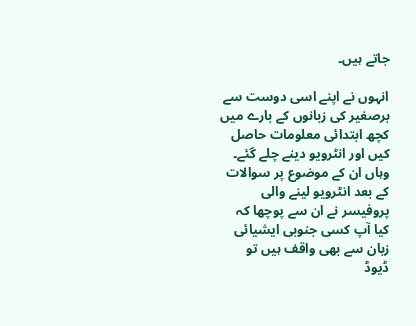جاتے ہیں۔

انہوں نے اپنے اسی دوست سے برصغیر کی زبانوں کے بارے میں کچھ ابتدائی معلومات حاصل کیں اور انٹرویو دینے چلے گئے۔ وہاں ان کے موضوع پر سوالات کے بعد انٹرویو لینے والی پروفیسر نے ان سے پوچھا کہ کیا آپ کسی جنوبی ایشیائی زبان سے بھی واقف ہیں تو ڈیوڈ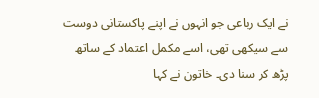نے ایک رباعی جو انہوں نے اپنے پاکستانی دوست سے سیکھی تھی، اسے مکمل اعتماد کے ساتھ پڑھ کر سنا دی۔ خاتون نے کہا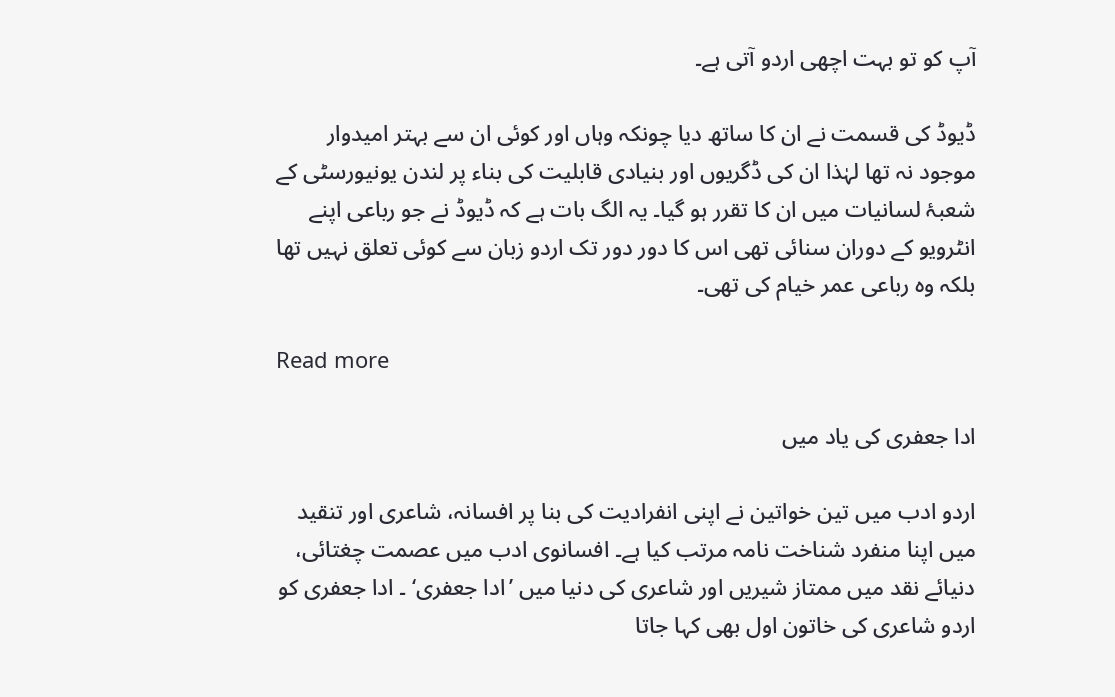آپ کو تو بہت اچھی اردو آتی ہے۔

ڈیوڈ کی قسمت نے ان کا ساتھ دیا چونکہ وہاں اور کوئی ان سے بہتر امیدوار موجود نہ تھا لہٰذا ان کی ڈگریوں اور بنیادی قابلیت کی بناء پر لندن یونیورسٹی کے شعبۂ لسانیات میں ان کا تقرر ہو گیا۔ یہ الگ بات ہے کہ ڈیوڈ نے جو رباعی اپنے انٹرویو کے دوران سنائی تھی اس کا دور دور تک اردو زبان سے کوئی تعلق نہیں تھا بلکہ وہ رباعی عمر خیام کی تھی۔

Read more

ادا جعفری کی یاد میں

اردو ادب میں تین خواتین نے اپنی انفرادیت کی بنا پر افسانہ، شاعری اور تنقید میں اپنا منفرد شناخت نامہ مرتب کیا ہے۔ افسانوی ادب میں عصمت چغتائی، دنیائے نقد میں ممتاز شیریں اور شاعری کی دنیا میں ’ادا جعفری‘ ۔ ادا جعفری کو اردو شاعری کی خاتون اول بھی کہا جاتا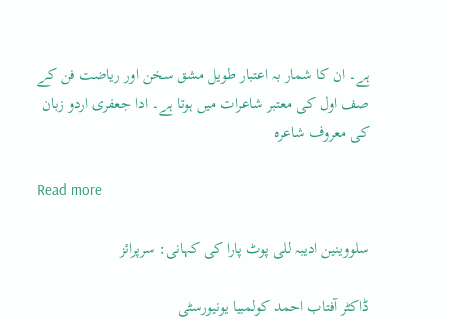ہے۔ ان کا شمار بہ اعتبار طویل مشق سخن اور ریاضت فن کے صف اول کی معتبر شاعرات میں ہوتا ہے۔ ادا جعفری اردو زبان کی معروف شاعرہ

Read more

سلووینین ادیبہ للی پوٹ پارا کی کہانی: سرپرائز

ڈاکٹر آفتاب احمد کولمبیا یونیورسٹی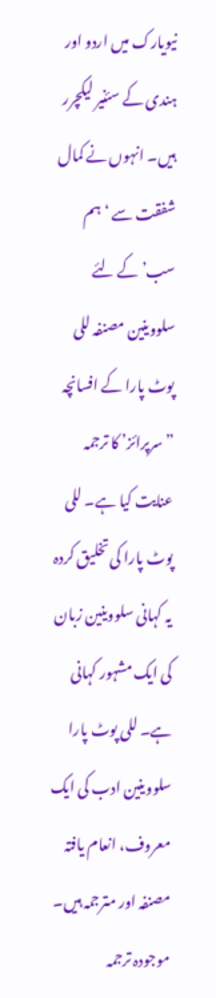نیویارک میں اردو اور ہندی کے سئنیر لیکچرر ہیں۔ انہوں نے کمال شفقت سے ‘ہم سب’ کے لئے سلووینین مصنفہ للی پوٹ پارا کے افسانچہ ”سرپرائز’ کا ترجمہ عنایت کیا ہے۔ للی پوٹ پارا کی تخلیق کردہ یہ کہانی سلووینین زبان کی ایک مشہور کہانی ہے۔ للی پوٹ پارا سلووینین ادب کی ایک معروف، انعام یافتہ مصنفہ اور مترجمہ ہیں۔ موجودہ ترجمہ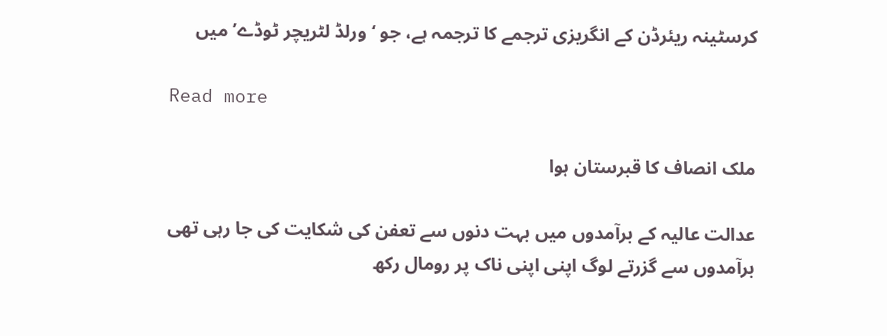کرسٹینہ ریئرڈن کے انگریزی ترجمے کا ترجمہ ہے، جو ‘ورلڈ لٹریچر ٹوڈے’ میں

Read more

ملک انصاف کا قبرستان ہوا

عدالت عالیہ کے برآمدوں میں بہت دنوں سے تعفن کی شکایت کی جا رہی تھی
برآمدوں سے گزرتے لوگ اپنی اپنی ناک پر رومال رکھ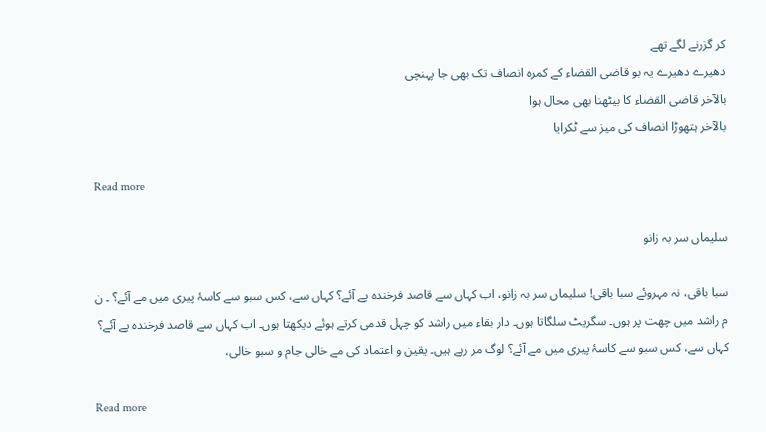کر گزرنے لگے تھے
دھیرے دھیرے یہ بو قاضی القضاء کے کمرہ انصاف تک بھی جا پہنچی
بالآخر قاضی القضاء کا بیٹھنا بھی محال ہوا
بالآخر ہتھوڑا انصاف کی میز سے ٹکرایا

Read more

سلیماں سر بہ زانو

سبا باقی، نہ مہروئے سبا باقی! سلیماں سر بہ زانو، اب کہاں سے قاصد فرخندہ پے آئے؟ کہاں سے، کس سبو سے کاسۂ پیری میں مے آئے؟ ۔ ن م راشد میں چھت پر ہوں۔ سگریٹ سلگاتا ہوں۔ دار بقاء میں راشد کو چہل قدمی کرتے ہوئے دیکھتا ہوں۔ اب کہاں سے قاصد فرخندہ پے آئے؟ کہاں سے، کس سبو سے کاسۂ پیری میں مے آئے؟ لوگ مر رہے ہیں۔ یقین و اعتماد کی مے خالی جام و سبو خالی،

Read more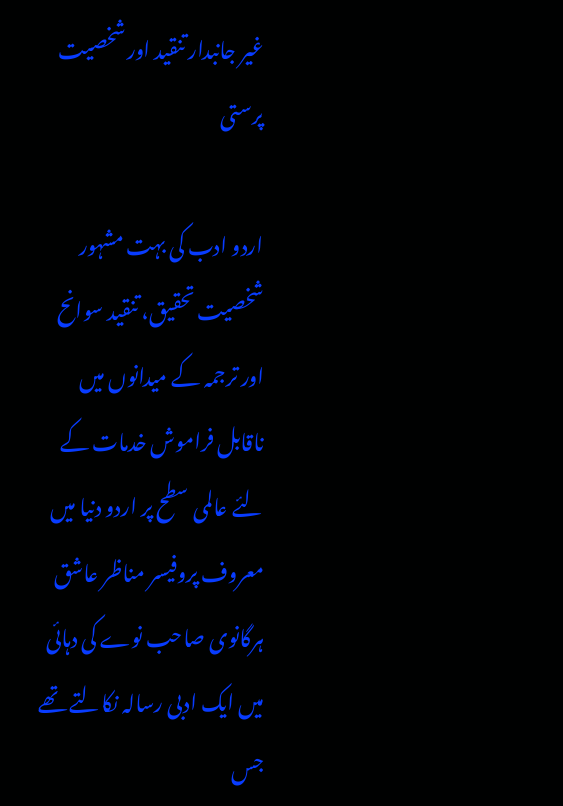غیر جانبدار تنقید ‌اور شخصیت پرستی

اردو ادب کی بہت مشہور شخصیت تحقیق، تنقید سوانح اور ترجمہ کے میدانوں میں ناقابل فراموش خدمات کے لئے عالمی سطح پر اردو دنیا میں معروف پروفیسر مناظر عاشق ہرگانوی صاحب نوے کی دہائی میں ایک ادبی رسالہ نکالتے تھے جس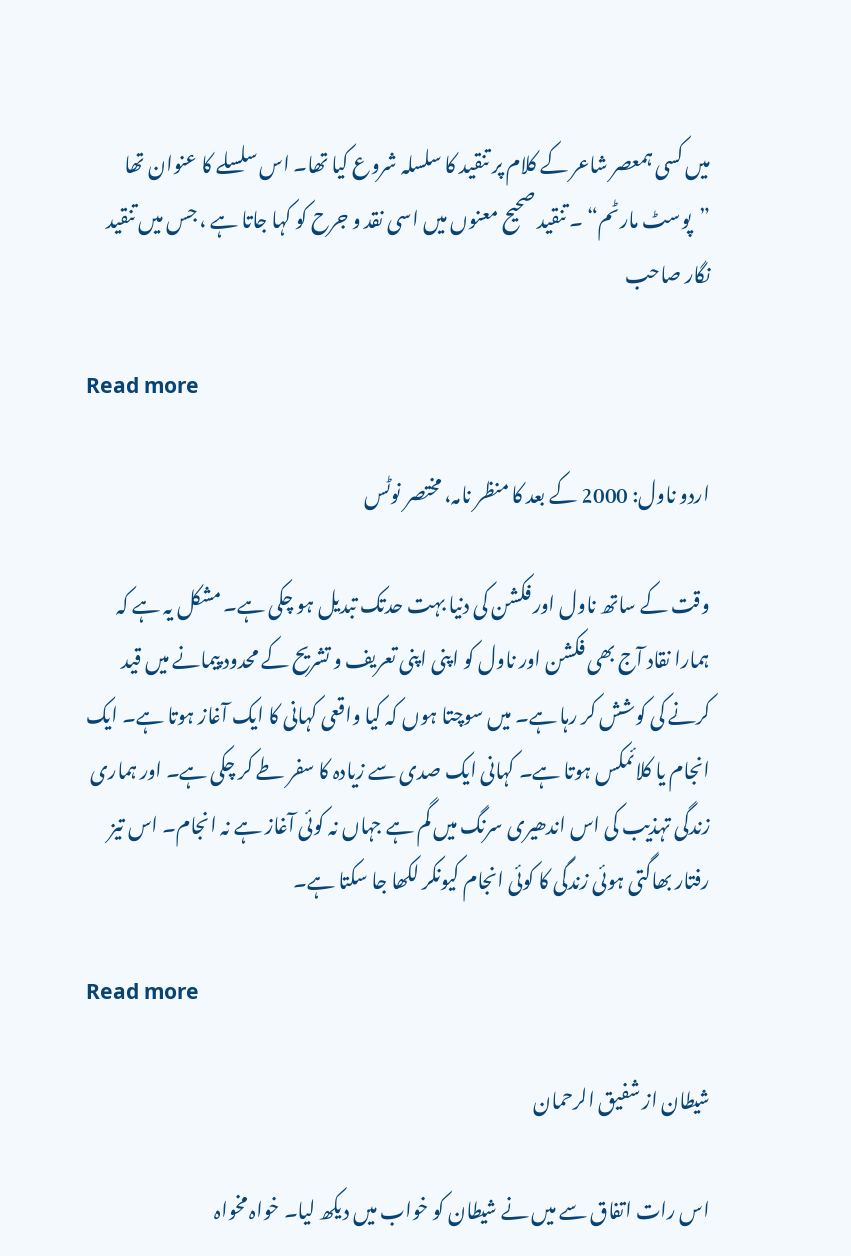میں کسی ہمعصر شاعر کے کلام پر تنقید کا سلسلہ شروع کیا تھا۔ اس سلسلے کا عنوان تھا ”پوسٹ مارٹم“ ۔ تنقید صحیح معنوں میں اسی نقد و جرح کو کہا جاتا ہے ، جس میں تنقید نگار صاحب

Read more

اردو ناول: 2000 کے بعد کا منظر نامہ، مختصر نوٹس

وقت کے ساتھ ناول اور فکشن کی دنیا بہت حدتک تبدیل ہو چکی ہے۔ مشکل یہ ہے کہ ہمارا نقاد آج بھی فکشن اور ناول کو اپنی اپنی تعریف و تشریح کے محدود پیمانے میں قید کرنے کی کوشش کر رہا ہے۔ میں سوچتا ہوں کہ کیا واقعی کہانی کا ایک آغاز ہوتا ہے۔ ایک انجام یا کلائمکس ہوتا ہے۔ کہانی ایک صدی سے زیادہ کا سفر طے کر چکی ہے۔ اور ہماری زندگی تہذیب کی اس اندھیری سرنگ میں گم ہے جہاں نہ کوئی آغاز ہے نہ انجام۔ اس تیز رفتار بھاگتی ہوئی زندگی کا کوئی انجام کیونکر لکھا جا سکتا ہے۔

Read more

شیطان از شفیق الرحمان

اس رات اتفاق سے میں نے شیطان کو خواب میں دیکھ لیا۔ خواہ مخواہ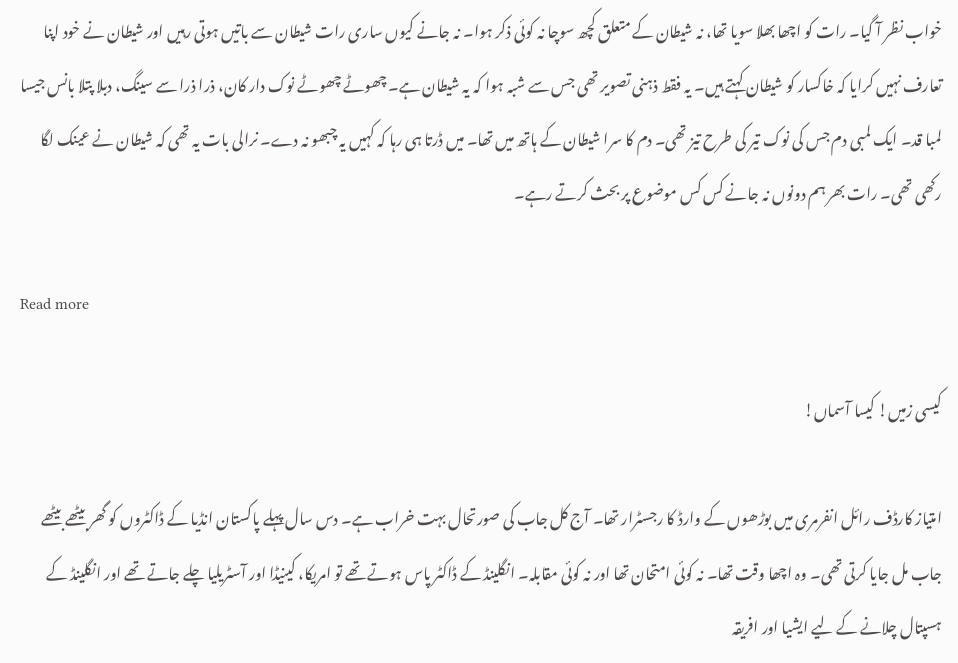خواب نظر آ گیا۔ رات کو اچھا بھلا سویا تھا، نہ شیطان کے متعلق کچھ سوچا نہ کوئی ذکر ہوا۔ نہ جانے کیوں ساری رات شیطان سے باتیں ہوتی رہیں اور شیطان نے خود اپنا تعارف نہیں کرایا کہ خاکسار کو شیطان کہتے ہیں۔ یہ فقط ذہنی تصویر تھی جس سے شبہ ہوا کہ یہ شیطان ہے۔ چھوٹے چھوٹے نوک دار کان، ذرا ذرا سے سینگ، دبلا پتلا بانس جیسا لمبا قد۔ ایک لمبی دم جس کی نوک تیر کی طرح تیز تھی۔ دم کا سرا شیطان کے ہاتھ میں تھا۔ میں ڈرتا ہی رہا کہ کہیں یہ چبھو نہ دے۔ نرالی بات یہ تھی کہ شیطان نے عینک لگا رکھی تھی۔ رات بھر ہم دونوں نہ جانے کس کس موضوع پر بحث کرتے رہے۔

Read more

کیسی زمیں! کیسا آسماں!

امتیاز کارڈف رائل انفرمری میں بوڑھوں کے وارڈ کا رجسٹرار تھا۔ آج کل جاب کی صورتحال بہت خراب ہے۔ دس سال پہلے پاکستان انڈیا کے ڈاکٹروں کو گھر بیٹھے بیٹھے جاب مل جایا کرتی تھی۔ وہ اچھا وقت تھا۔ نہ کوئی امتحان تھا اور نہ کوئی مقابلہ۔ انگلینڈ کے ڈاکٹر پاس ہوتے تھے تو امریکا، کینیڈا اور آسٹریلیا چلے جاتے تھے اور انگلینڈ کے ہسپتال چلانے کے لیے ایشیا اور افریقہ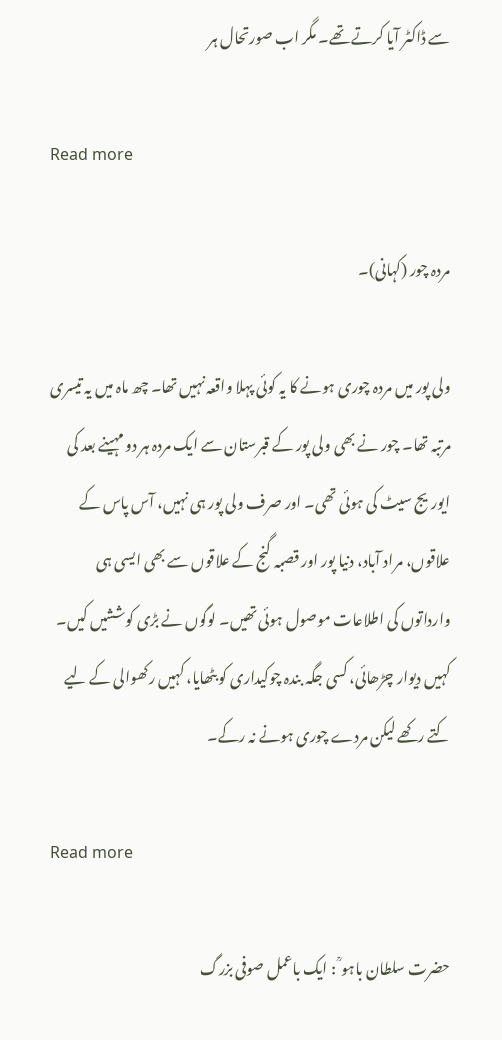سے ڈاکٹر آیا کرتے تھے۔ مگر اب صورتحال ہر

Read more

مردہ چور (کہانی)۔

ولی پور میں مردہ چوری ہونے کا یہ کوئی پہلا واقعہ نہیں تھا۔ چھ ماہ میں یہ تیسری مرتبہ تھا۔ چور نے بھی ولی پور کے قبرستان سے ایک مردہ ہر دو مہینے بعد کی ایوریج سیٹ کی ہوئی تھی۔ اور صرف ولی پور ہی نہیں، آس پاس کے علاقوں، مراد آباد، دنیا پور اور قصبہ گنج کے علاقوں سے بھی ایسی ہی وارداتوں کی اطلاعات موصول ہوئی تھیں۔ لوگوں نے بڑی کوششیں کیں۔ کہیں دیوار چڑھائی، کسی جگہ بندہ چوکیداری کو بٹھایا، کہیں رکھوالی کے لیے کتے رکھے لیکن مردے چوری ہونے نہ رکے۔

Read more

حضرت سلطان باہو ؒ : ایک باعمل صوفی بزرگ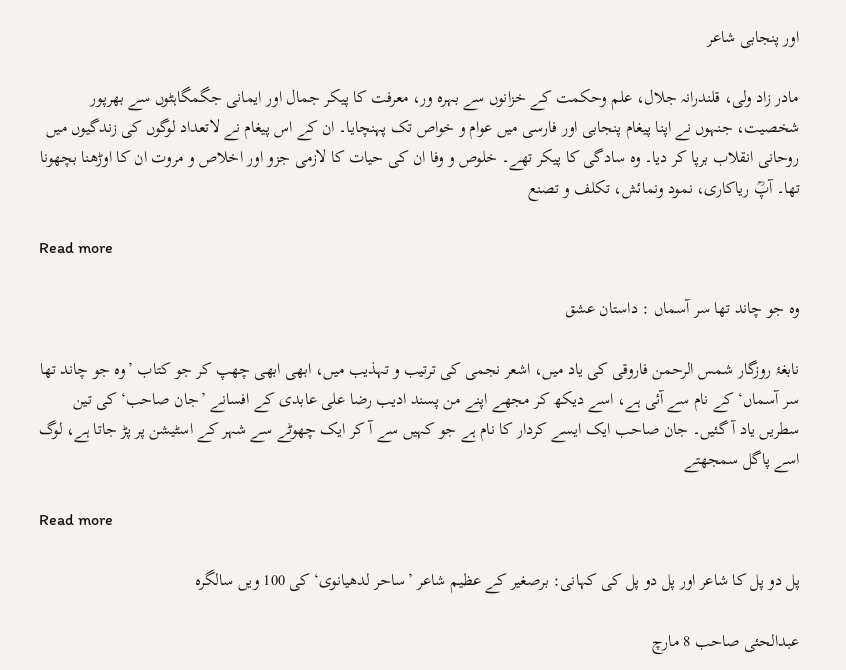اور پنجابی شاعر

مادر زاد ولی، قلندرانہ جلال، علم وحکمت کے خزانوں سے بہرہ ور، معرفت کا پیکر جمال اور ایمانی جگمگاہٹوں سے بھرپور شخصیت، جنہوں نے اپنا پیغام پنجابی اور فارسی میں عوام و خواص تک پہنچایا۔ ان کے اس پیغام نے لاتعداد لوگوں کی زندگیوں میں روحانی انقلاب برپا کر دیا۔ وہ سادگی کا پیکر تھے۔ خلوص و وفا ان کی حیات کا لازمی جزو اور اخلاص و مروت ان کا اوڑھنا بچھونا تھا۔ آپؒ ریاکاری، نمود ونمائش، تکلف و تصنع

Read more

وہ جو چاند تھا سر آسماں : داستان عشق

نابغۂ روزگار شمس الرحمن فاروقی کی یاد میں، اشعر نجمی کی ترتیب و تہذیب میں، ابھی ابھی چھپ کر جو کتاب ’وہ جو چاند تھا سر آسماں‘ کے نام سے آئی ہے، اسے دیکھ کر مجھے اپنے من پسند ادیب رضا علی عابدی کے افسانے ’جان صاحب‘ کی تین سطریں یاد آ گئیں۔ جان صاحب ایک ایسے کردار کا نام ہے جو کہیں سے آ کر ایک چھوٹے سے شہر کے اسٹیشن پر پڑ جاتا ہے، لوگ اسے پاگل سمجھتے

Read more

پل دو پل کا شاعر اور پل دو پل کی کہانی: برصغیر کے عظیم شاعر ’ساحر لدھیانوی‘ کی 100 ویں سالگرہ

عبدالحئی صاحب 8 مارچ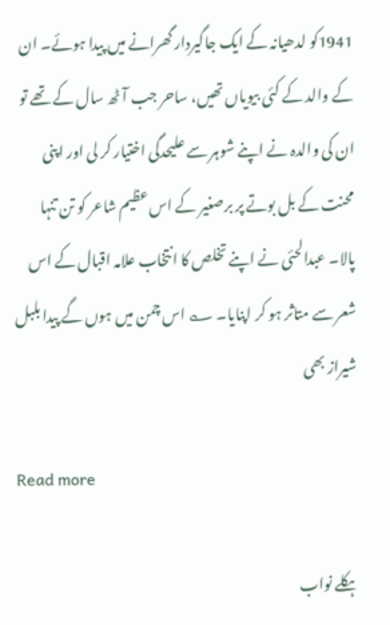1941کو لدھیانہ کے ایک جاگیردار گھرانے میں پیدا ہوئے۔ ان کے والد کے کئی بیویاں تھیں، ساحر جب آٹھ سال کے تھے تو ان کی والدہ نے اپنے شوہر سے علیحدگی اختیار کر لی اور اپنی محنت کے بل بوتے پر برصغیر کے اس عظیم شاعر کو تن تنہا پالا۔ عبدالحئی نے اپنے تخلص کا انتخاب علامہ اقبال کے اس شعر سے متاثر ہو کر اپنایا۔ ؎ اس چمن میں ہوں گے پیدا بلبل شیراز بھی

Read more

ہکلے نواب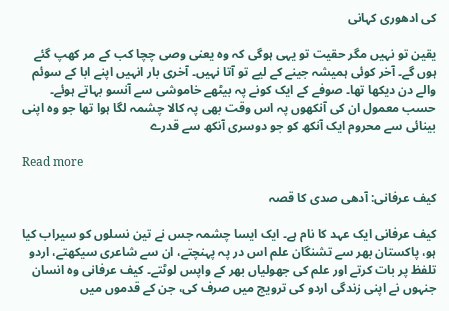کی ادھوری کہانی

یقین تو نہیں مگر حقیت تو یہی ہوگی کہ وہ یعنی وصی چچا کب کے مر کھپ گئے ہوں گے۔ آخر کوئی ہمیشہ جینے کے لیے تو آتا نہیں۔ آخری بار انہیں اپنے ابا کے سوئم والے دن دیکھا تھا۔ صوفے کے ایک کونے پہ بیٹھے خاموشی سے آنسو بہاتے ہوئے۔ حسب معمول ان کی آنکھوں پہ اس وقت بھی پہ کالا چشمہ لگا ہوا تھا جو وہ اپنی بینائی سے محروم ایک آنکھ کو جو دوسری آنکھ سے قدرے

Read more

کیف عرفانی: آدھی صدی کا قصہ

کیف عرفانی ایک عہد کا نام ہے۔ ایک ایسا چشمہ جس نے تین نسلوں کو سیراب کیا ہو، پاکستان بھر سے تشنگان علم اس در پہ پہنچتے، ان سے شاعری سیکھتے، اردو تلفظ پر بات کرتے اور علم کی جھولیاں بھر کے واپس لوٹتے۔ کیف عرفانی وہ انسان جنہوں نے اپنی زندگی اردو کی ترویج میں صرف کی، جن کے قدموں میں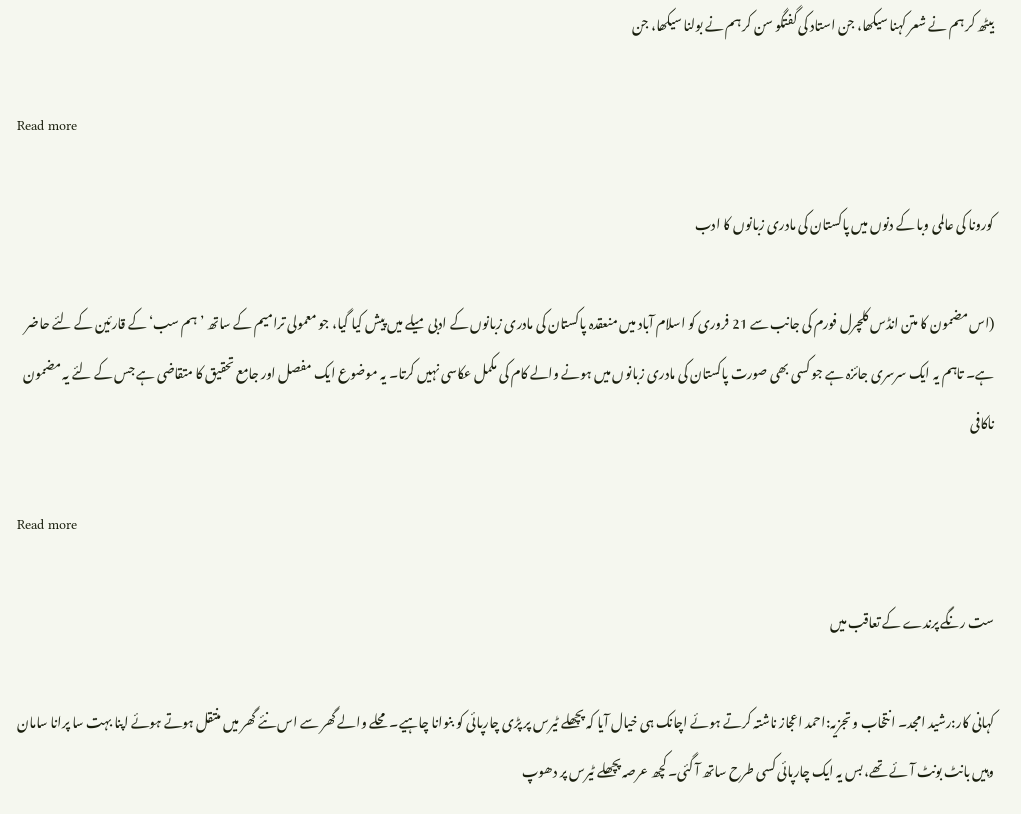بیٹھ کر ہم نے شعر کہنا سیکھا، جن استاد کی گفتگو سن کر ہم نے بولنا سیکھا، جن

Read more

کورونا کی عالمی وبا کے دنوں میں پاکستان کی مادری زبانوں کا ادب

(اس مضمون کا متن انڈس کلچرل فورم کی جانب سے 21 فروری کو اسلام آباد میں منعقدہ پاکستان کی مادری زبانوں کے ادبی میلے میں پیش کیا گیا، جو معمولی ترامیم کے ساتھ ’ہم سب‘ کے قارئین کے لئے حاضر ہے۔ تاہم یہ ایک سرسری جائزہ ہے جو کسی بھی صورت پاکستان کی مادری زبانوں میں ہونے والے کام کی مکمل عکاسی نہیں کرتا۔ یہ موضوع ایک مفصل اور جامع تحقیق کا متقاضی ہے جس کے لئے یہ مضمون ناکافی

Read more

ست رنگے پرندے کے تعاقب میں

کہانی کار:رشید امجد۔ انتخاب و تجزیہ:احمد اعجاز ناشتہ کرتے ہوئے اچانک ہی خیال آیا کہ پچھلے ٹیرس پر پڑی چارپائی کو بنوانا چاہیے۔ محلے والے گھر سے اس نئے گھر میں منتقل ہوتے ہوئے اپنا بہت سا پرانا سامان وہیں بانٹ بونٹ آئے تھے، بس یہ ایک چارپائی کسی طرح ساتھ آ گئی۔ کچھ عرصہ پچھلے ٹیرس پر دھوپ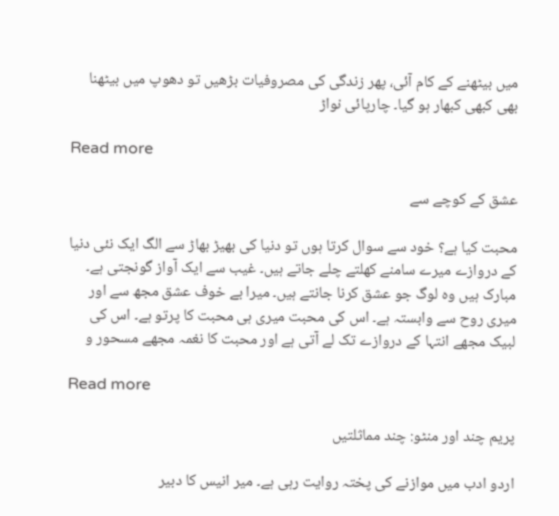میں بیٹھنے کے کام آئی، پھر زندگی کی مصروفیات بڑھیں تو دھوپ میں بیٹھنا بھی کبھی کبھار ہو گیا۔ چارپائی نواڑ

Read more

عشق کے کوچے سے

محبت کیا ہے؟ خود سے سوال کرتا ہوں تو دنیا کی بھیڑ بھاڑ سے الگ ایک نئی دنیا کے دروازے میرے سامنے کھلتے چلے جاتے ہیں۔ غیب سے ایک آواز گونجتی ہے۔ مبارک ہیں وہ لوگ جو عشق کرنا جانتے ہیں۔ میرا بے خوف عشق مجھ سے اور میری روح سے وابستہ ہے۔ اس کی محبت میری ہی محبت کا پرتو ہے۔ اس کی لبیک مجھے انتہا کے دروازے تک لے آتی ہے اور محبت کا نغمہ مجھے مسحور و

Read more

پریم چند اور منٹو: چند مماثلتیں

اردو ادب میں موازنے کی پختہ روایت رہی ہے۔ میر انیس کا دبیر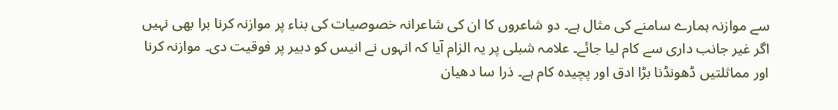سے موازنہ ہمارے سامنے کی مثال ہے۔ دو شاعروں کا ان کی شاعرانہ خصوصیات کی بناء پر موازنہ کرنا برا بھی نہیں اگر غیر جانب داری سے کام لیا جائے۔ علامہ شبلی پر یہ الزام آیا کہ انہوں نے انیس کو دبیر پر فوقیت دی۔ موازنہ کرنا اور مماثلتیں ڈھونڈنا بڑا ادق اور پچیدہ کام ہے۔ ذرا سا دھیان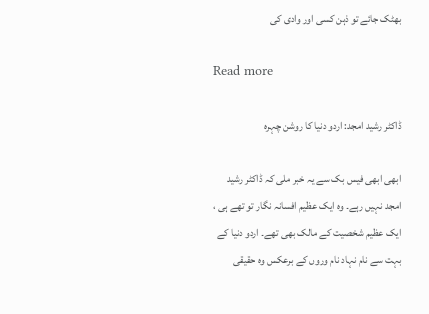بھٹک جائے تو ذہن کسی اور وادی کی

Read more

ڈاکٹر رشید امجد: اردو دنیا کا روشن چہرہ

ابھی ابھی فیس بک سے یہ خبر ملی کہ ڈاکٹر رشید امجد نہیں رہے۔ وہ ایک عظیم افسانہ نگار تو تھے ہی ، ایک عظیم شخصیت کے مالک بھی تھے۔ اردو دنیا کے بہت سے نام نہاد نام وروں کے برعکس وہ حقیقی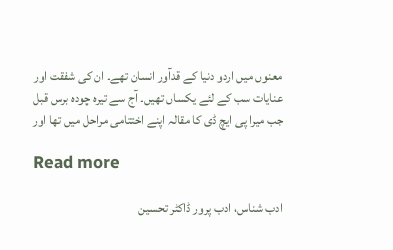معنوں میں اردو دنیا کے قدآور انسان تھے۔ ان کی شفقت اور عنایات سب کے لئے یکساں تھیں۔ آج سے تیرہ چودہ برس قبل جب میرا پی ایچ ڈی کا مقالہ اپنے اختتامی مراحل میں تھا اور

Read more

ادب شناس، ادب پرور ڈاکٹر تحسین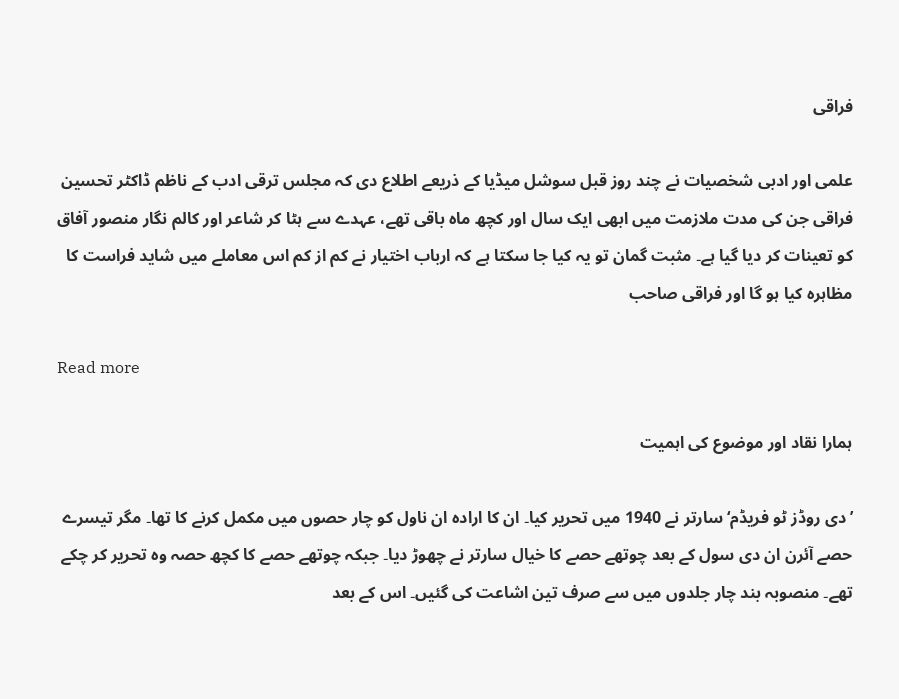فراقی

علمی اور ادبی شخصیات نے چند روز قبل سوشل میڈیا کے ذریعے اطلاع دی کہ مجلس ترقی ادب کے ناظم ڈاکٹر تحسین فراقی جن کی مدت ملازمت میں ابھی ایک سال اور کچھ ماہ باقی تھے، عہدے سے ہٹا کر شاعر اور کالم نگار منصور آفاق کو تعینات کر دیا گیا ہے۔ مثبت گمان تو یہ کیا جا سکتا ہے کہ ارباب اختیار نے کم از کم اس معاملے میں شاید فراست کا مظاہرہ کیا ہو گا اور فراقی صاحب

Read more

ہمارا نقاد اور موضوع کی اہمیت

’دی روڈز ٹو فریڈم‘ سارتر نے 1940 میں تحریر کیا۔ ان کا ارادہ ان ناول کو چار حصوں میں مکمل کرنے کا تھا۔ مگر تیسرے حصے آئرن ان دی سول کے بعد چوتھے حصے کا خیال سارتر نے چھوڑ دیا۔ جبکہ چوتھے حصے کا کچھ حصہ وہ تحریر کر چکے تھے۔ منصوبہ بند چار جلدوں میں سے صرف تین اشاعت کی گئیں۔ اس کے بعد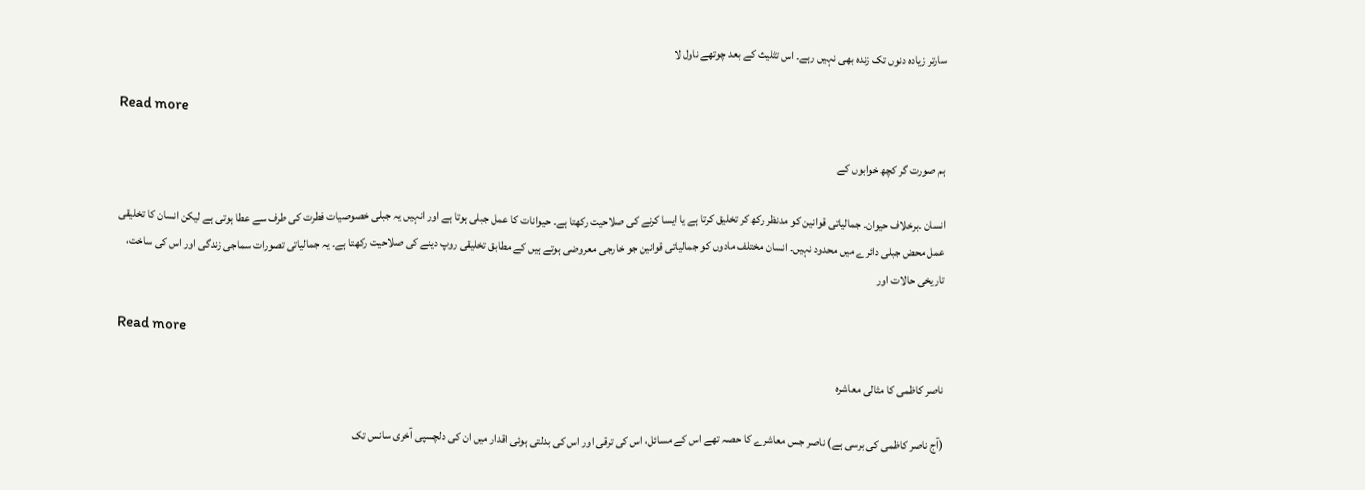سارتر زیادہ دنوں تک زندہ بھی نہیں رہے۔ اس تثلیث کے بعد چوتھے ناول لا

Read more

ہم صورت گر کچھ خوابوں کے

انسان ۔برخلاف حیوان۔ جمالیاتی قوانین کو مدنظر رکھ کر تخلیق کرتا ہے یا ایسا کرنے کی صلاحیت رکھتا ہے۔ حیوانات کا عمل جبلی ہوتا ہے اور انہیں یہ جبلی خصوصیات فطرت کی طرف سے عطا ہوتی ہے لیکن انسان کا تخلیقی عمل محض جبلی دائرے میں محدود نہیں۔ انسان مختلف مادوں کو جمالیاتی قوانین جو خارجی معروضی ہوتے ہیں کے مطابق تخلیقی روپ دینے کی صلاحیت رکھتا ہے۔ یہ جمالیاتی تصورات سماجی زندگی اور اس کی ساخت، تاریخی حالات اور

Read more

ناصر کاظمی کا مثالی معاشرہ

(آج ناصر کاظمی کی برسی ہے) ناصر جس معاشرے کا حصہ تھے اس کے مسائل، اس کی ترقی اور اس کی بدلتی ہوئی اقدار میں ان کی دلچسپی آخری سانس تک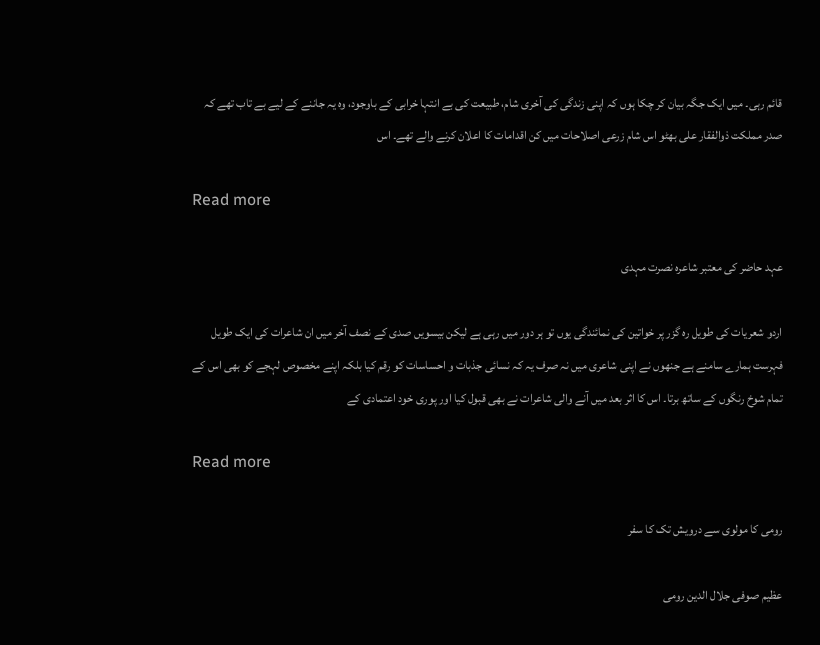قائم رہی۔ میں ایک جگہ بیان کر چکا ہوں کہ اپنی زندگی کی آخری شام، طبیعت کی بے انتہا خرابی کے باوجود، وہ یہ جاننے کے لیے بے تاب تھے کہ صدر مملکت ذوالفقار علی بھٹو اس شام زرعی اصلاحات میں کن اقدامات کا اعلان کرنے والے تھے۔ اس

Read more

عہد حاضر کی معتبر شاعرہ نصرت مہدی

اردو شعریات کی طویل رہ گزر پر خواتین کی نمائندگی یوں تو ہر دور میں رہی ہے لیکن بیسویں صدی کے نصف آخر میں ان شاعرات کی ایک طویل فہرست ہمارے سامنے ہے جنھوں نے اپنی شاعری میں نہ صرف یہ کہ نسائی جذبات و احساسات کو رقم کیا بلکہ اپنے مخصوص لہجے کو بھی اس کے تمام شوخ رنگوں کے ساتھ برتا۔ اس کا اثر بعد میں آنے والی شاعرات نے بھی قبول کیا اور پوری خود اعتمادی کے

Read more

رومی کا مولوی سے درویش تک کا سفر

عظیم صوفی جلال الدین رومی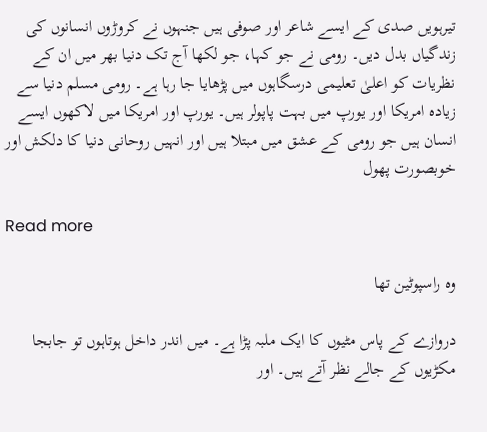تیرہویں صدی کے ایسے شاعر اور صوفی ہیں جنہوں نے کروڑوں انسانوں کی زندگیاں بدل دیں۔ رومی نے جو کہا، جو لکھا آج تک دنیا بھر میں ان کے نظریات کو اعلیٰ تعلیمی درسگاہوں میں پڑھایا جا رہا ہے۔ رومی مسلم دنیا سے زیادہ امریکا اور یورپ میں بہت پاپولر ہیں۔ یورپ اور امریکا میں لاکھوں ایسے انسان ہیں جو رومی کے عشق میں مبتلا ہیں اور انہیں روحانی دنیا کا دلکش اور خوبصورت پھول

Read more

وہ راسپوٹین تھا

دروازے کے پاس مٹیوں کا ایک ملبہ پڑا ہے۔ میں اندر داخل ہوتاہوں تو جابجا مکڑیوں کے جالے نظر آتے ہیں۔ اور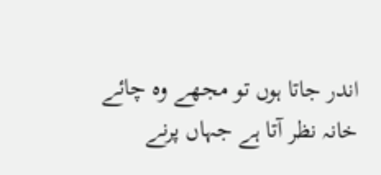اندر جاتا ہوں تو مجھے وہ چائے خانہ نظر آتا ہے جہاں پرنے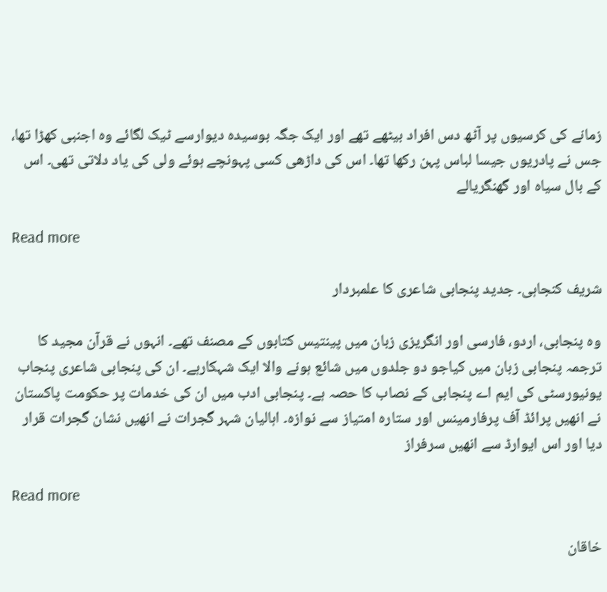زمانے کی کرسیوں پر آٹھ دس افراد بیٹھے تھے اور ایک جگہ بوسیدہ دیوارسے ٹیک لگائے وہ اجنبی کھڑا تھا، جس نے پادریوں جیسا لباس پہن رکھا تھا۔ اس کی داڑھی کسی پہونچے ہوئے ولی کی یاد دلاتی تھی۔ اس کے بال سیاہ اور گھنگریالے

Read more

شریف کنجاہی۔ جدید پنجابی شاعری کا علمبردار

وہ پنجابی، اردو، فارسی اور انگریزی زبان میں پینتیس کتابوں کے مصنف تھے۔ انہوں نے قرآن مجید کا ترجمہ پنجابی زبان میں کیاجو دو جلدوں میں شائع ہونے والا ایک شہکارہے۔ ان کی پنجابی شاعری پنجاب یونیورسٹی کی ایم اے پنجابی کے نصاب کا حصہ ہے۔ پنجابی ادب میں ان کی خدمات پر حکومت پاکستان نے انھیں پرائڈ آف پرفارمینس اور ستارہ امتیاز سے نوازہ۔ اہالیان شہر گجرات نے انھیں نشان گجرات قرار دیا اور اس ایوارڈ سے انھیں سرفراز

Read more

خاقان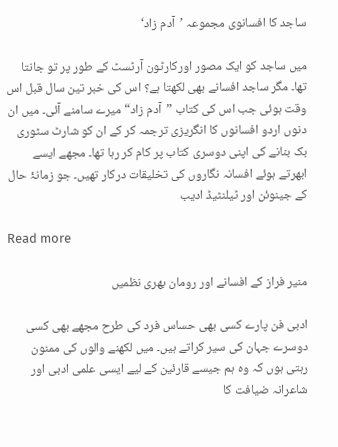ساجد کا افسانوی مجموعہ ’آدم زاد‘

میں ساجد کو ایک مصور اورکارٹون آرٹسٹ کے طور پر تو جانتا تھا۔ مگر ساجد افسانے بھی لکھتا ہے؟ اس کی خبر تین سال قبل اس وقت ہوئی جب اس کی کتاب ”آدم زاد“ میرے سامنے آئی۔ میں ان دنوں اردو افسانوں کا انگریزی ترجمہ کر کے ان کو شارٹ سٹوری بک بنانے کی اپنی دوسری کتاب پر کام کر رہا تھا۔ مجھے ایسے ابھرتے ہوئے افسانہ نگاروں کی تخلیقات درکار تھیں۔ جو زمانۂ حال کے جینوئن اور ٹیلنٹیڈ ادیب

Read more

منیر فراز کے افسانے اور رومان بھری نظمیں

ادبی فن پارے کسی بھی حساس فرد کی طرح مجھے بھی کسی دوسرے جہان کی سیر کراتے ہیں۔ میں لکھنے والوں کی ممنون رہتی ہوں کہ وہ ہم جیسے قارئین کے لیے ایسی علمی ادبی اور شاعرانہ ضیافت کا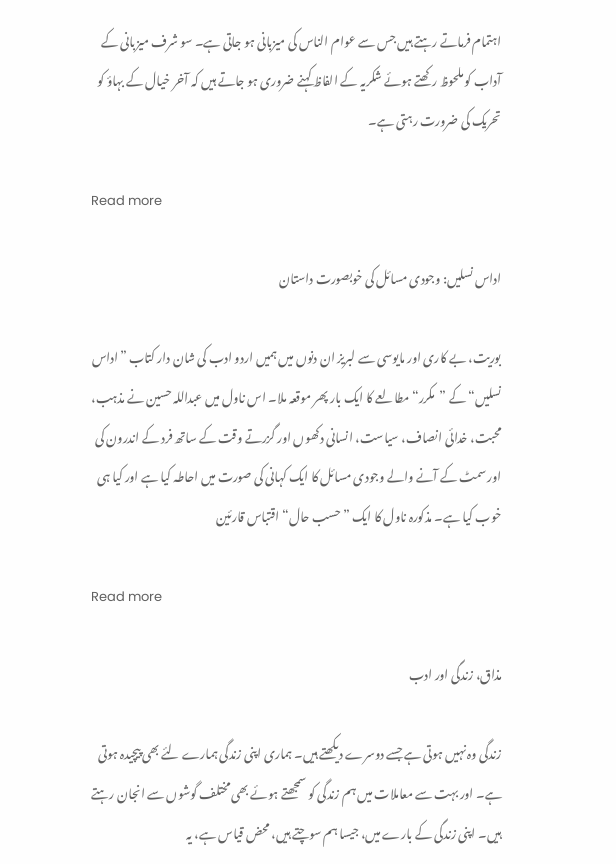اہتمام فرماتے رہتے ہیں جس سے عوام الناس کی میزبانی ہو جاتی ہے۔ سو شرف میزبانی کے آداب کو ملحوظ رکھتے ہوئے شکریہ کے الفاظ کہنے ضروری ہو جاتے ہیں کہ آخر خیال کے بہاؤ کو تحریک کی ضرورت رہتی ہے۔

Read more

اداس نسلیں: وجودی مسائل کی خوبصورت داستان

بوریت، بے کاری اور مایوسی سے لبریز ان دنوں میں ہمیں اردو ادب کی شان دار کتاب ”اداس نسلیں“ کے ”مکرر“ مطالعے کا ایک بار پھر موقعہ ملا۔ اس ناول میں عبداللہ حسین نے مذہب، محبت، خدائی انصاف، سیاست، انسانی دکھوں اور گزرتے وقت کے ساتھ فرد کے اندرون کی اور سمٹ کے آنے والے وجودی مسائل کا ایک کہانی کی صورت میں احاطہ کیا ہے اور کیا ہی خوب کیا ہے۔ مذکورہ ناول کا ایک ”حسب حال“ اقتباس قارئین

Read more

مذاق، زندگی اور ادب

زندگی وہ نہیں ہوتی ہے جسے دوسرے دیکھتے ہیں۔ ہماری اپنی زندگی ہمارے لئے بھی پیچیدہ ہوتی ہے۔ اور بہت سے معاملات میں ہم زندگی کو سمجھتے ہوئے بھی مختلف گوشوں سے انجان رہتے ہیں۔ اپنی زندگی کے بارے میں، جیسا ہم سوچتے ہیں، محض قیاس ہے، یہ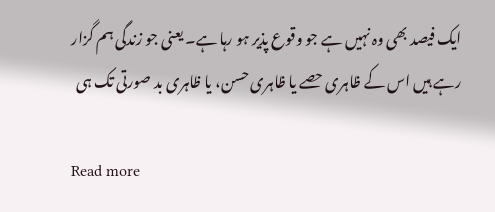ایک فیصد بھی وہ نہیں ہے جو وقوع پذیر ہو رہا ہے۔ یعنی جو زندگی ہم گزار رہے ہیں اس کے ظاہری حصے یا ظاہری حسن، یا ظاہری بد صورتی تک ہی

Read more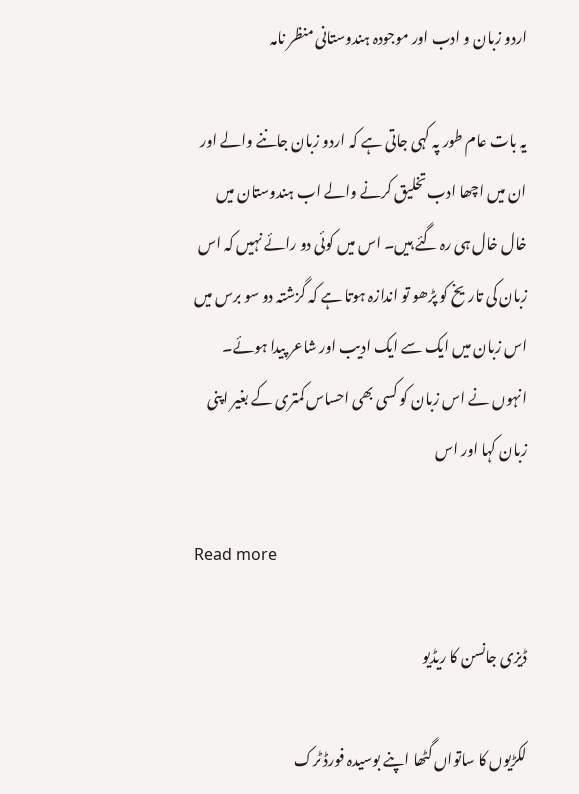اردو زبان و ادب اور موجودہ ہندوستانی منظر نامہ

یہ بات عام طور پہ کہی جاتی ہے کہ اردو زبان جاننے والے اور ان میں اچھا ادب تخلیق کرنے والے اب ہندوستان میں خال خال ہی رہ گئے ہیں۔ اس میں کوئی دو رائے نہیں کہ اس زبان کی تاریخ کو پڑھو تو اندازہ ہوتا ہے کہ گزشتہ دو سو برس میں اس زبان میں ایک سے ایک ادیب اور شاعر پیدا ہوئے۔ انہوں نے اس زبان کو کسی بھی احساس کمتری کے بغیر اپنی زبان کہا اور اس

Read more

ڈیزی جانسن کا ریڈیو

لکڑیوں کا ساتواں گٹھا اپنے بوسیدہ فورڈ ٹرک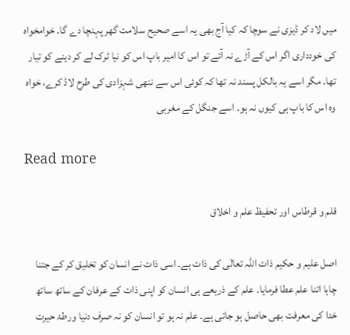میں لاد کر ڈیزی نے سوچا کہ کیا آج بھی یہ اسے صحیح سلامت گھر پہنچا دے گا۔ خوامخواہ کی خودداری اگر اس کے آڑے نہ آئے تو اس کا امیر باپ اس کو نیا ٹرک لے کر دینے کو تیار تھا۔ مگر اسے یہ بالکل پسند نہ تھا کہ کوئی اس سے ننھی شہزادی کی طرح لاڈ کرے، خواہ وہ اس کا باپ ہی کیوں نہ ہو۔ اسے جنگل کے مغربی

Read more

قلم و قرطاس اور تحفیظ علم و اخلاق

اصل علیم و حکیم ذات اللہ تعالٰی کی ذات ہے۔ اسی ذات نے انسان کو تخلیق کر کے جتنا چاہا اتنا علم عطا فرمایا۔ علم کے ذریعے ہی انسان کو اپنی ذات کے عرفان کے ساتھ ساتھ خدا کی معرفت بھی حاصل ہو جاتی ہے۔ علم نہ ہو تو انسان کو نہ صرف دنیا ورطۂ حیرت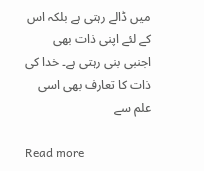میں ڈالے رہتی ہے بلکہ اس کے لئے اپنی ذات بھی اجنبی بنی رہتی ہے۔ خدا کی ذات کا تعارف بھی اسی علم سے

Read more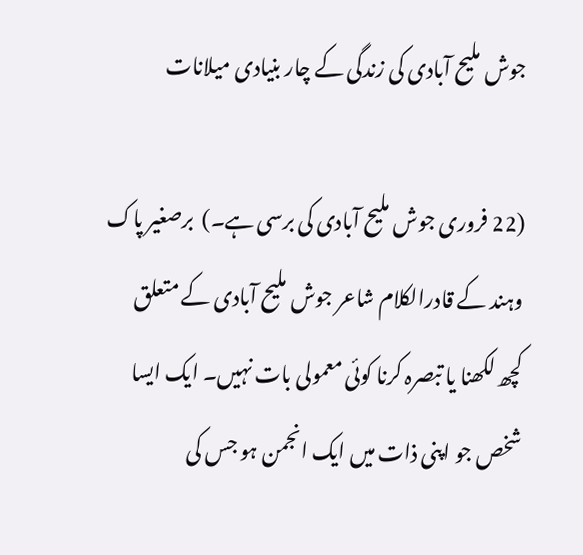جوش ملیح آبادی کی زندگی کے چار بنیادی میلانات

(22 فروری جوش ملیح آبادی کی برسی ہے۔)  برصغیر پاک وہند کے قادرالکلام شاعر جوش ملیح آبادی کے متعلق کچھ لکھنا یا تبصرہ کرنا کوئی معمولی بات نہیں۔ ایک ایسا شخص جو اپنی ذات میں ایک انجمن ہو جس کی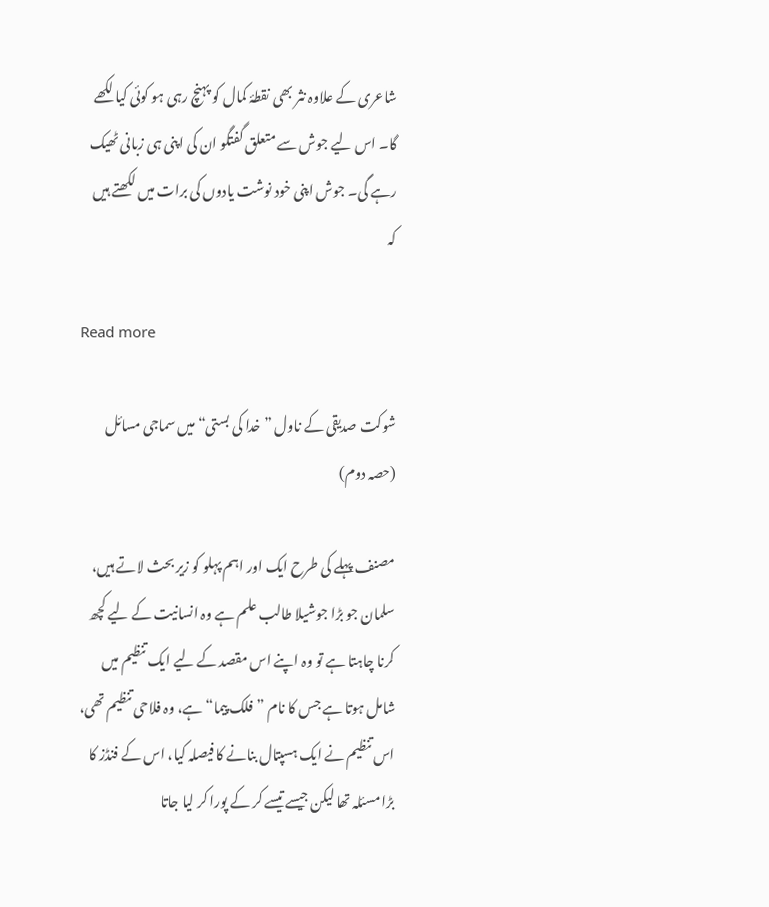شاعری کے علاوہ نثر بھی نقطۂ کمال کو پہنچ رہی ہو کوئی کیا لکھے گا۔ اس لیے جوش سے متعلق گفتگو ان کی اپنی ہی زبانی ٹھیک رہے گی۔ جوش اپنی خود نوشت یادوں کی برات میں لکھتے ہیں کہ

Read more

شوکت صدیقی کے ناول ”خدا کی بستی“ میں سماجی مسائل (حصہ دوم)

مصنف پہلے کی طرح ایک اور اہم پہلو کو زیر بحث لاتے ہیں، سلمان جو بڑا جوشیلا طالب علم ہے وہ انسانیت کے لیے کچھ کرنا چاہتا ہے تو وہ اپنے اس مقصد کے لیے ایک تنظیم میں شامل ہوتا ہے جس کا نام ”فلک پیما“ ہے، وہ فلاحی تنظیم تھی، اس تنظیم نے ایک ہسپتال بنانے کا فیصلہ کیا، اس کے فنڈز کا بڑا مسئلہ تھا لیکن جیسے تیسے کر کے پورا کر لیا جاتا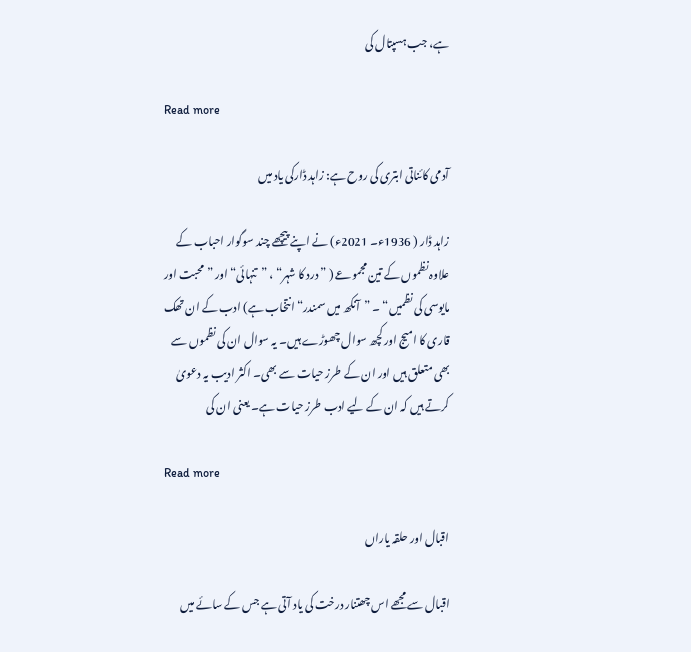ہے، جب ہسپتال کی

Read more

آدمی کائناتی ابتری کی روح ہے: زاہد ڈارکی یاد میں

زاہد ڈار ( 1936ء۔ 2021ء) نے اپنے پیچھے چند سوگوار احباب کے علاوہ نظموں کے تین مجموعے ( ”درد کا شہر“ ، ”تنہائی“ اور ”محبت اور مایوسی کی نظمیں“ ۔ ”آنکھ میں سمندر“ انتخاب ہے) ادب کے ان تھک قاری کا امیج اور کچھ سوال چھوڑے ہیں۔ یہ سوال ان کی نظموں سے بھی متعلق ہیں اور ان کے طرز حیات سے بھی۔ اکثر ادیب یہ دعویٰ کرتے ہیں کہ ان کے لیے ادب طرز حیات ہے۔ یعنی ان کی

Read more

اقبال اور حلقہ یاراں

اقبال سے مجھے اس چھتنار درخت کی یاد آتی ہے جس کے سائے میں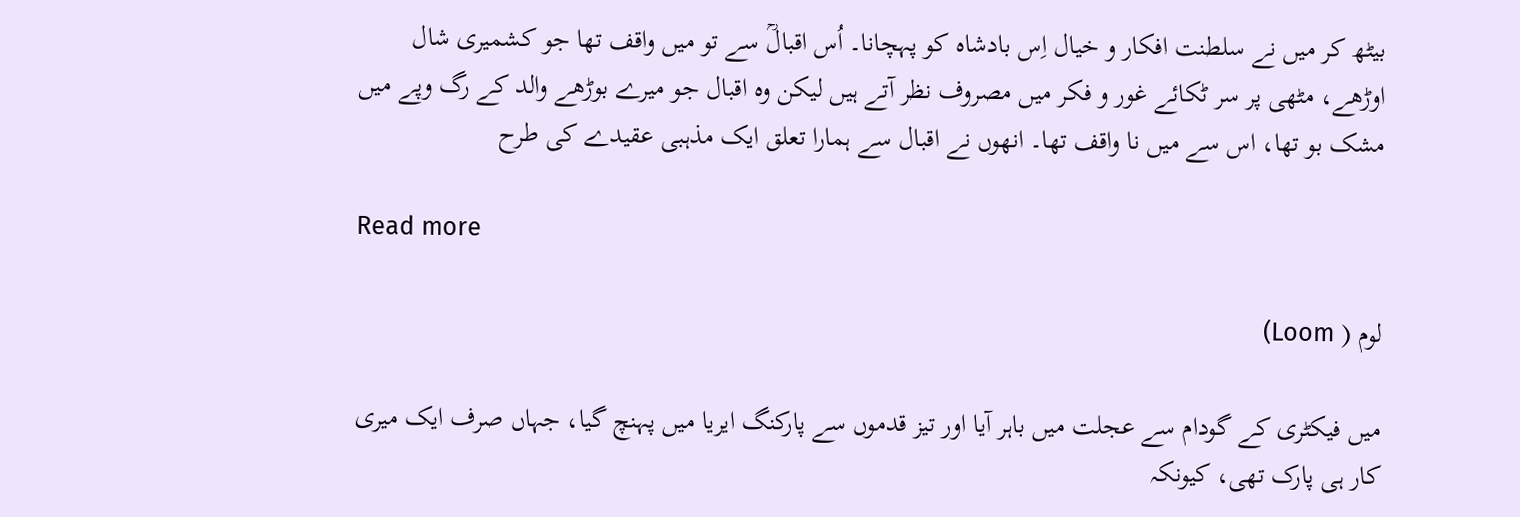بیٹھ کر میں نے سلطنت افکار و خیال اِس بادشاہ کو پہچانا۔ اُس اقبالؒ سے تو میں واقف تھا جو کشمیری شال اوڑھے، مٹھی پر سر ٹکائے غور و فکر میں مصروف نظر آتے ہیں لیکن وہ اقبال جو میرے بوڑھے والد کے رگ وپے میں مشک بو تھا، اس سے میں نا واقف تھا۔ انھوں نے اقبال سے ہمارا تعلق ایک مذہبی عقیدے کی طرح

Read more

لوم ( Loom)

میں فیکٹری کے گودام سے عجلت میں باہر آیا اور تیز قدموں سے پارکنگ ایریا میں پہنچ گیا، جہاں صرف ایک میری کار ہی پارک تھی، کیونکہ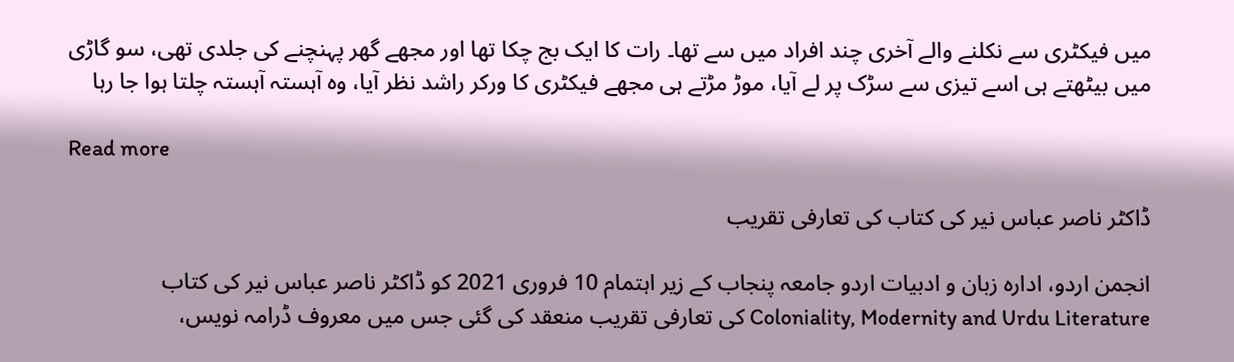میں فیکٹری سے نکلنے والے آخری چند افراد میں سے تھا۔ رات کا ایک بج چکا تھا اور مجھے گھر پہنچنے کی جلدی تھی، سو گاڑی میں بیٹھتے ہی اسے تیزی سے سڑک پر لے آیا، موڑ مڑتے ہی مجھے فیکٹری کا ورکر راشد نظر آیا، وہ آہستہ آہستہ چلتا ہوا جا رہا

Read more

ڈاکٹر ناصر عباس نیر کی کتاب کی تعارفی تقریب

انجمن اردو، ادارہ زبان و ادبیات اردو جامعہ پنجاب کے زیر اہتمام 10 فروری 2021 کو ڈاکٹر ناصر عباس نیر کی کتاب Coloniality, Modernity and Urdu Literature کی تعارفی تقریب منعقد کی گئی جس میں معروف ڈرامہ نویس،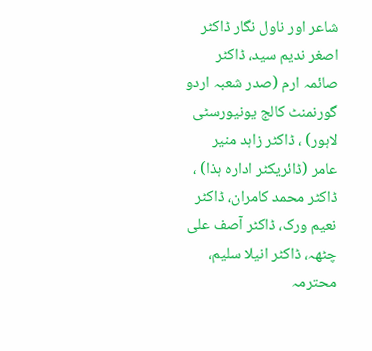شاعر اور ناول نگار ڈاکٹر اصغر ندیم سید، ڈاکٹر صائمہ ارم (صدر شعبہ اردو گورنمنٹ کالج یونیورسٹی لاہور) ، ڈاکٹر زاہد منیر عامر (ڈائریکٹر ادارہ ہذا) ، ڈاکٹر محمد کامران، ڈاکٹر نعیم ورک، ڈاکٹر آصف علی چٹھہ، ڈاکٹر انیلا سلیم، محترمہ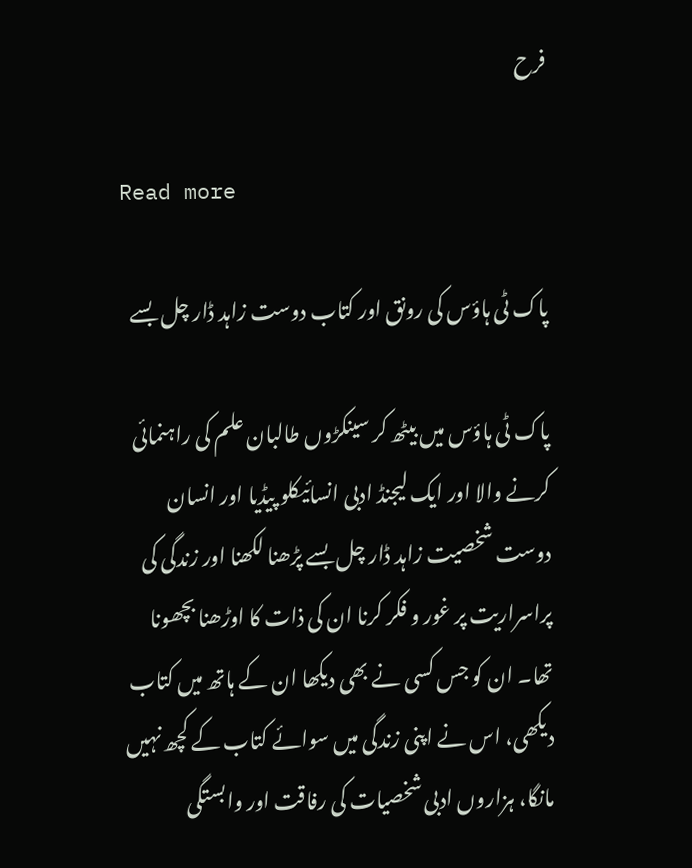فرح

Read more

پاک ٹی ہاؤس کی رونق اور کتاب دوست زاہد ڈار چل بسے

پاک ٹی ہاؤس میں بیٹھ کر سینکڑوں طالبان علم کی راہنمائی کرنے والا اور ایک لیجنڈ ادبی انسائیکلو پیڈیا اور انسان دوست شخصیت زاہد ڈار چل بسے پڑھنا لکھنا اور زندگی کی پراسراریت پر غور و فکر کرنا ان کی ذات کا اوڑھنا بچھونا تھا۔ ان کو جس کسی نے بھی دیکھا ان کے ہاتھ میں کتاب دیکھی، اس نے اپنی زندگی میں سوائے کتاب کے کچھ نہیں مانگا، ہزاروں ادبی شخصیات کی رفاقت اور وابستگی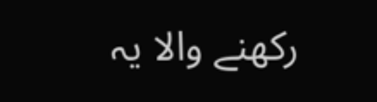رکھنے والا یہ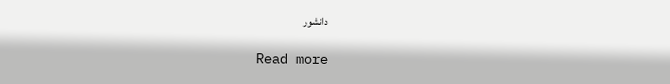دانشور

Read more